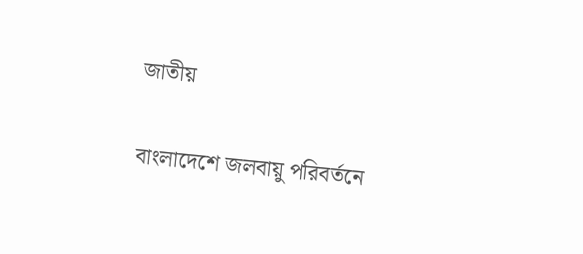জাতীয়

বাংলাদেশে জলবায়ু পরিবর্তনে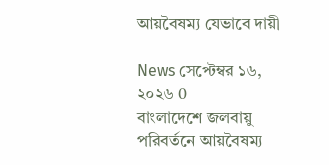আয়বৈষম্য যেভাবে দায়ী

News সেপ্টেম্বর ১৬, ২০২৬ 0
বাংলাদেশে জলবায়ু পরিবর্তনে আয়বৈষম্য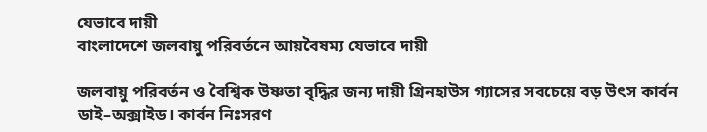যেভাবে দায়ী
বাংলাদেশে জলবায়ু পরিবর্তনে আয়বৈষম্য যেভাবে দায়ী

জলবায়ু পরিবর্তন ও বৈশ্বিক উষ্ণতা বৃদ্ধির জন্য দায়ী গ্রিনহাউস গ্যাসের সবচেয়ে বড় উৎস কার্বন ডাই–অক্সাইড। কার্বন নিঃসরণ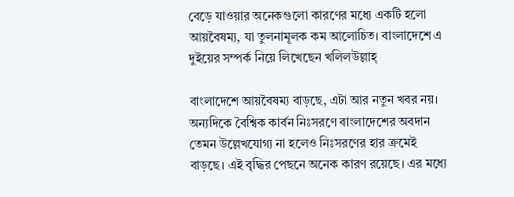বেড়ে যাওয়ার অনেকগুলো কারণের মধ্যে একটি হলো আয়বৈষম্য, যা তুলনামূলক কম আলোচিত। বাংলাদেশে এ দুইয়ের সম্পর্ক নিয়ে লিখেছেন খলিলউল্লাহ্

বাংলাদেশে আয়বৈষম্য বাড়ছে, এটা আর নতুন খবর নয়। অন্যদিকে বৈশ্বিক কার্বন নিঃসরণে বাংলাদেশের অবদান তেমন উল্লেখযোগ্য না হলেও নিঃসরণের হার ক্রমেই বাড়ছে। এই বৃদ্ধির পেছনে অনেক কারণ রয়েছে। এর মধ্যে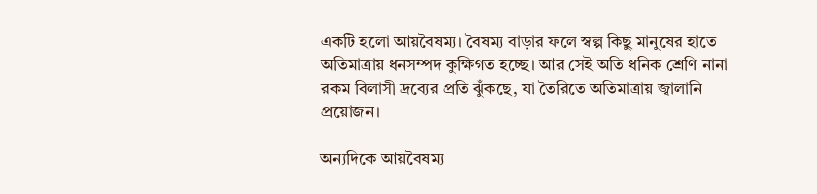একটি হলো আয়বৈষম্য। বৈষম্য বাড়ার ফলে স্বল্প কিছু মানুষের হাতে অতিমাত্রায় ধনসম্পদ কুক্ষিগত হচ্ছে। আর সেই অতি ধনিক শ্রেণি নানা রকম বিলাসী দ্রব্যের প্রতি ঝুঁকছে, যা তৈরিতে অতিমাত্রায় জ্বালানি প্রয়োজন।

অন্যদিকে আয়বৈষম্য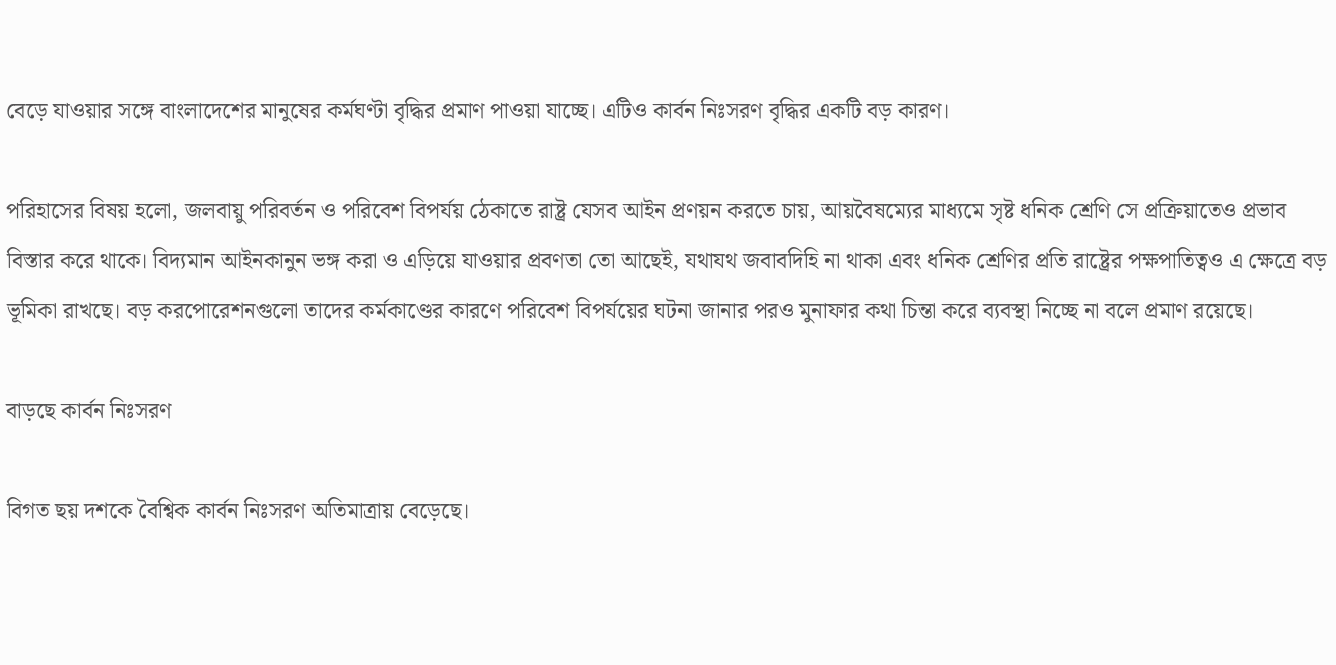বেড়ে যাওয়ার সঙ্গে বাংলাদেশের মানুষের কর্মঘণ্টা বৃদ্ধির প্রমাণ পাওয়া যাচ্ছে। এটিও কার্বন নিঃসরণ বৃদ্ধির একটি বড় কারণ।

পরিহাসের বিষয় হলো, জলবায়ু পরিবর্তন ও পরিবেশ বিপর্যয় ঠেকাতে রাষ্ট্র যেসব আইন প্রণয়ন করতে চায়, আয়বৈষম্যের মাধ্যমে সৃষ্ট ধনিক শ্রেণি সে প্রক্রিয়াতেও প্রভাব বিস্তার করে থাকে। বিদ্যমান আইনকানুন ভঙ্গ করা ও এড়িয়ে যাওয়ার প্রবণতা তো আছেই, যথাযথ জবাবদিহি না থাকা এবং ধনিক শ্রেণির প্রতি রাষ্ট্রের পক্ষপাতিত্বও এ ক্ষেত্রে বড় ভূমিকা রাখছে। বড় করপোরেশনগুলো তাদের কর্মকাণ্ডের কারণে পরিবেশ বিপর্যয়ের ঘটনা জানার পরও মুনাফার কথা চিন্তা করে ব্যবস্থা নিচ্ছে না বলে প্রমাণ রয়েছে।

বাড়ছে কার্বন নিঃসরণ

বিগত ছয় দশকে বৈশ্বিক কার্বন নিঃসরণ অতিমাত্রায় বেড়েছে।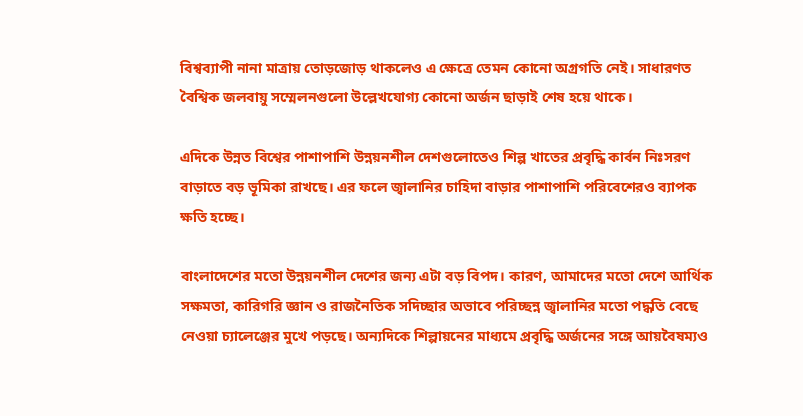বিশ্বব্যাপী নানা মাত্রায় তোড়জোড় থাকলেও এ ক্ষেত্রে তেমন কোনো অগ্রগতি নেই। সাধারণত বৈশ্বিক জলবায়ু সম্মেলনগুলো উল্লেখযোগ্য কোনো অর্জন ছাড়াই শেষ হয়ে থাকে।

এদিকে উন্নত বিশ্বের পাশাপাশি উন্নয়নশীল দেশগুলোতেও শিল্প খাতের প্রবৃদ্ধি কার্বন নিঃসরণ বাড়াতে বড় ভূমিকা রাখছে। এর ফলে জ্বালানির চাহিদা বাড়ার পাশাপাশি পরিবেশেরও ব্যাপক ক্ষতি হচ্ছে।

বাংলাদেশের মতো উন্নয়নশীল দেশের জন্য এটা বড় বিপদ। কারণ, আমাদের মতো দেশে আর্থিক সক্ষমতা, কারিগরি জ্ঞান ও রাজনৈতিক সদিচ্ছার অভাবে পরিচ্ছন্ন জ্বালানির মতো পদ্ধতি বেছে নেওয়া চ্যালেঞ্জের মুখে পড়ছে। অন্যদিকে শিল্পায়নের মাধ্যমে প্রবৃদ্ধি অর্জনের সঙ্গে আয়বৈষম্যও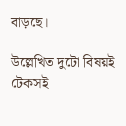বাড়ছে।

উল্লেখিত দুটো বিষয়ই টেকসই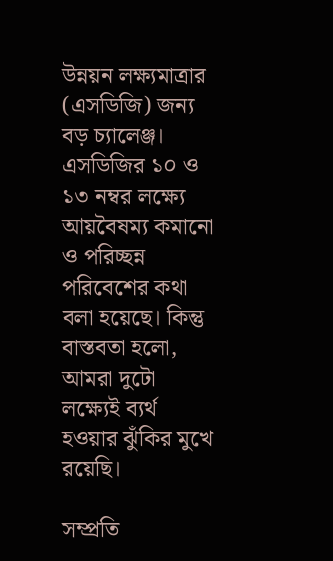উন্নয়ন লক্ষ্যমাত্রার (এসডিজি) জন্য বড় চ্যালেঞ্জ। এসডিজির ১০ ও ১৩ নম্বর লক্ষ্যে আয়বৈষম্য কমানো ও পরিচ্ছন্ন পরিবেশের কথা বলা হয়েছে। কিন্তু বাস্তবতা হলো, আমরা দুটো লক্ষ্যেই ব্যর্থ হওয়ার ঝুঁকির মুখে রয়েছি।

সম্প্রতি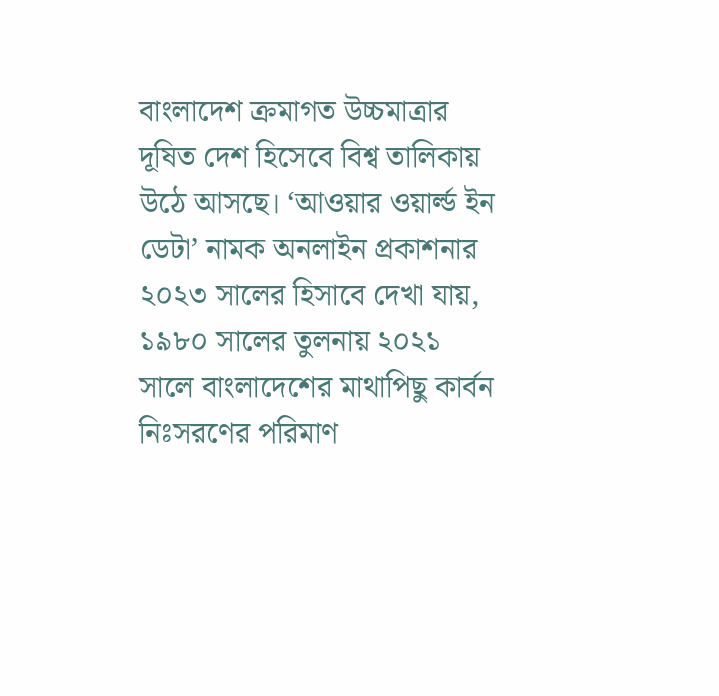বাংলাদেশ ক্রমাগত উচ্চমাত্রার দূষিত দেশ হিসেবে বিশ্ব তালিকায় উঠে আসছে। ‘আওয়ার ওয়ার্ল্ড ইন ডেটা’ নামক অনলাইন প্রকাশনার ২০২৩ সালের হিসাবে দেখা যায়, ১৯৮০ সালের তুলনায় ২০২১ সালে বাংলাদেশের মাথাপিছু কার্বন নিঃসরণের পরিমাণ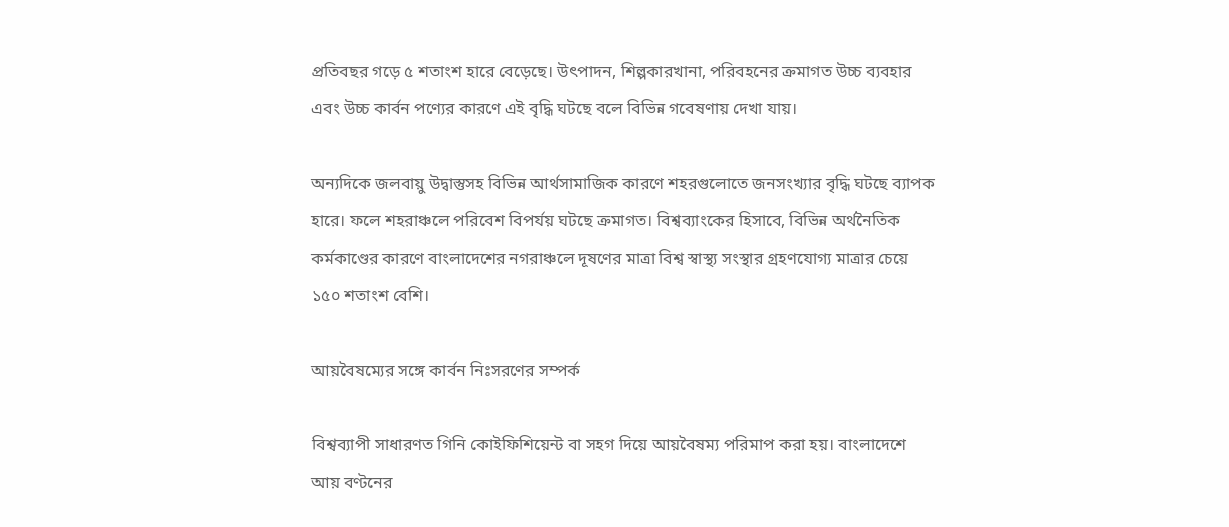প্রতিবছর গড়ে ৫ শতাংশ হারে বেড়েছে। উৎপাদন, শিল্পকারখানা, পরিবহনের ক্রমাগত উচ্চ ব্যবহার এবং উচ্চ কার্বন পণ্যের কারণে এই বৃদ্ধি ঘটছে বলে বিভিন্ন গবেষণায় দেখা যায়।

অন্যদিকে জলবায়ু উদ্বাস্তুসহ বিভিন্ন আর্থসামাজিক কারণে শহরগুলোতে জনসংখ্যার বৃদ্ধি ঘটছে ব্যাপক হারে। ফলে শহরাঞ্চলে পরিবেশ বিপর্যয় ঘটছে ক্রমাগত। বিশ্বব্যাংকের হিসাবে, বিভিন্ন অর্থনৈতিক কর্মকাণ্ডের কারণে বাংলাদেশের নগরাঞ্চলে দূষণের মাত্রা বিশ্ব স্বাস্থ্য সংস্থার গ্রহণযোগ্য মাত্রার চেয়ে ১৫০ শতাংশ বেশি।

আয়বৈষম্যের সঙ্গে কার্বন নিঃসরণের সম্পর্ক

বিশ্বব্যাপী সাধারণত গিনি কোইফিশিয়েন্ট বা সহগ দিয়ে আয়বৈষম্য পরিমাপ করা হয়। বাংলাদেশে আয় বণ্টনের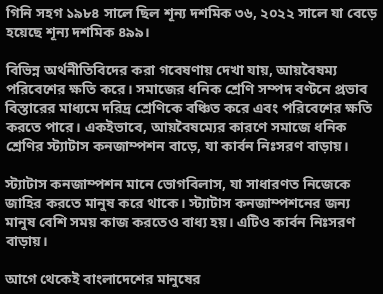গিনি সহগ ১৯৮৪ সালে ছিল শূন্য দশমিক ৩৬, ২০২২ সালে যা বেড়ে হয়েছে শূন্য দশমিক ৪৯৯।

বিভিন্ন অর্থনীতিবিদের করা গবেষণায় দেখা যায়, আয়বৈষম্য পরিবেশের ক্ষতি করে। সমাজের ধনিক শ্রেণি সম্পদ বণ্টনে প্রভাব বিস্তারের মাধ্যমে দরিদ্র শ্রেণিকে বঞ্চিত করে এবং পরিবেশের ক্ষতি করতে পারে। একইভাবে, আয়বৈষম্যের কারণে সমাজে ধনিক শ্রেণির স্ট্যাটাস কনজাম্পশন বাড়ে, যা কার্বন নিঃসরণ বাড়ায়।

স্ট্যাটাস কনজাম্পশন মানে ভোগবিলাস, যা সাধারণত নিজেকে জাহির করতে মানুষ করে থাকে। স্ট্যাটাস কনজাম্পশনের জন্য মানুষ বেশি সময় কাজ করতেও বাধ্য হয়। এটিও কার্বন নিঃসরণ বাড়ায়।

আগে থেকেই বাংলাদেশের মানুষের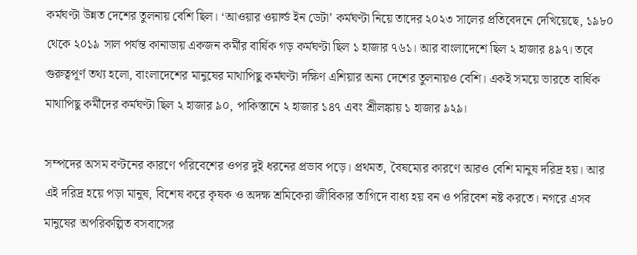কর্মঘণ্টা উন্নত দেশের তুলনায় বেশি ছিল। ‘আওয়ার ওয়ার্ল্ড ইন ডেটা’ কর্মঘণ্টা নিয়ে তাদের ২০২৩ সালের প্রতিবেদনে দেখিয়েছে, ১৯৮০ থেকে ২০১৯ সাল পর্যন্ত কানাডায় একজন কর্মীর বার্ষিক গড় কর্মঘণ্টা ছিল ১ হাজার ৭৬১। আর বাংলাদেশে ছিল ২ হাজার ৪৯৭। তবে গুরুত্বপূর্ণ তথ্য হলো, বাংলাদেশের মানুষের মাথাপিছু কর্মঘণ্টা দক্ষিণ এশিয়ার অন্য দেশের তুলনায়ও বেশি। একই সময়ে ভারতে বার্ষিক মাথাপিছু কর্মীদের কর্মঘণ্টা ছিল ২ হাজার ৯০, পাকিস্তানে ২ হাজার ১৪৭ এবং শ্রীলঙ্কায় ১ হাজার ৯২৯।

সম্পদের অসম বণ্টনের কারণে পরিবেশের ওপর দুই ধরনের প্রভাব পড়ে। প্রথমত, বৈষম্যের কারণে আরও বেশি মানুষ দরিদ্র হয়। আর এই দরিদ্র হয়ে পড়া মানুষ, বিশেষ করে কৃষক ও অদক্ষ শ্রমিকেরা জীবিকার তাগিদে বাধ্য হয় বন ও পরিবেশ নষ্ট করতে। নগরে এসব মানুষের অপরিকল্পিত বসবাসের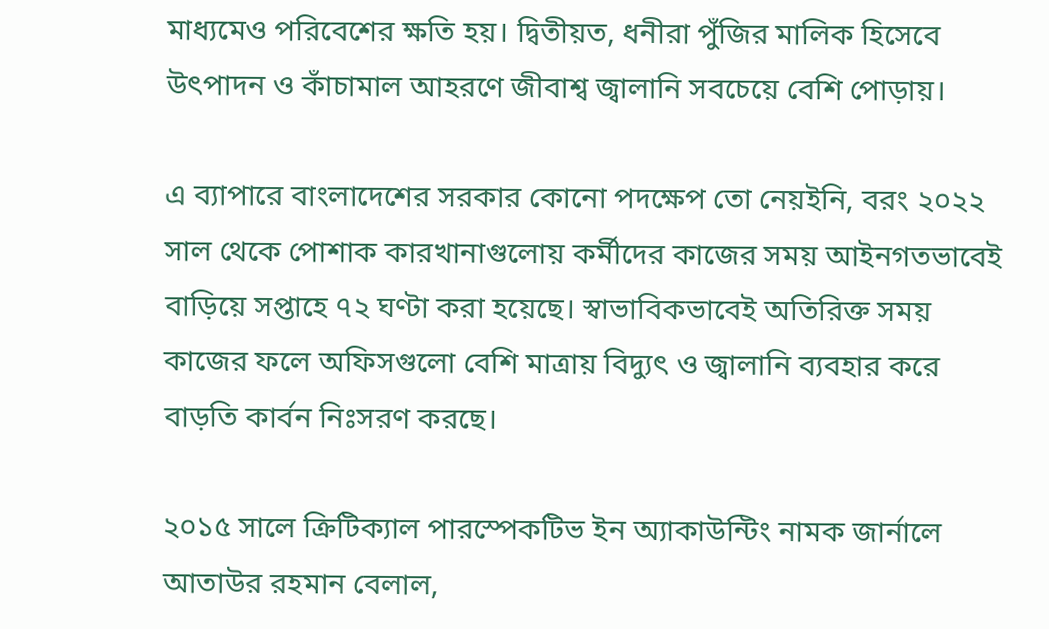মাধ্যমেও পরিবেশের ক্ষতি হয়। দ্বিতীয়ত, ধনীরা পুঁজির মালিক হিসেবে উৎপাদন ও কাঁচামাল আহরণে জীবাশ্ব জ্বালানি সবচেয়ে বেশি পোড়ায়।

এ ব্যাপারে বাংলাদেশের সরকার কোনো পদক্ষেপ তো নেয়ইনি, বরং ২০২২ সাল থেকে পোশাক কারখানাগুলোয় কর্মীদের কাজের সময় আইনগতভাবেই বাড়িয়ে সপ্তাহে ৭২ ঘণ্টা করা হয়েছে। স্বাভাবিকভাবেই অতিরিক্ত সময় কাজের ফলে অফিসগুলো বেশি মাত্রায় বিদ্যুৎ ও জ্বালানি ব্যবহার করে বাড়তি কার্বন নিঃসরণ করছে।

২০১৫ সালে ক্রিটিক্যাল পারস্পেকটিভ ইন অ্যাকাউন্টিং নামক জার্নালে আতাউর রহমান বেলাল,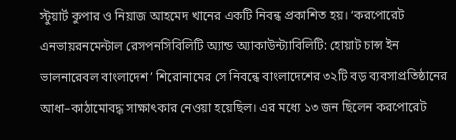স্টুয়ার্ট কুপার ও নিয়াজ আহমেদ খানের একটি নিবন্ধ প্রকাশিত হয়। ‘করপোরেট এনভায়রনমেন্টাল রেসপনসিবিলিটি অ্যান্ড অ্যাকাউন্ট্যাবিলিটি: হোয়াট চান্স ইন ভালনারেবল বাংলাদেশ’ শিরোনামের সে নিবন্ধে বাংলাদেশের ৩২টি বড় ব্যবসাপ্রতিষ্ঠানের আধা–কাঠামোবদ্ধ সাক্ষাৎকার নেওয়া হয়েছিল। এর মধ্যে ১৩ জন ছিলেন করপোরেট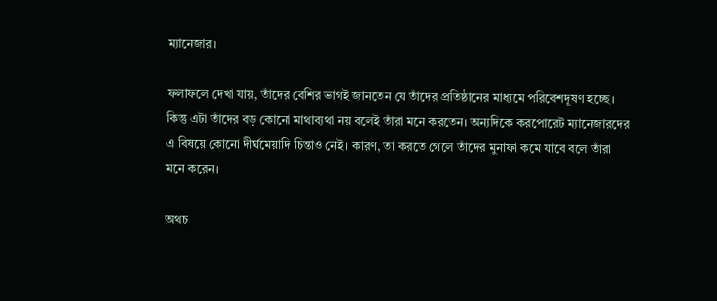ম্যানেজার।

ফলাফলে দেখা যায়, তাঁদের বেশির ভাগই জানতেন যে তাঁদের প্রতিষ্ঠানের মাধ্যমে পরিবেশদূষণ হচ্ছে। কিন্তু এটা তাঁদের বড় কোনো মাথাব্যথা নয় বলেই তাঁরা মনে করতেন। অন্যদিকে করপোরেট ম্যানেজারদের এ বিষয়ে কোনো দীর্ঘমেয়াদি চিন্তাও নেই। কারণ, তা করতে গেলে তাঁদের মুনাফা কমে যাবে বলে তাঁরা মনে করেন।

অথচ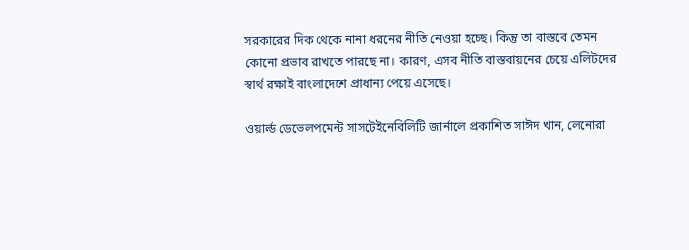সরকারের দিক থেকে নানা ধরনের নীতি নেওয়া হচ্ছে। কিন্তু তা বাস্তবে তেমন কোনো প্রভাব রাখতে পারছে না। কারণ, এসব নীতি বাস্তবায়নের চেয়ে এলিটদের স্বার্থ রক্ষাই বাংলাদেশে প্রাধান্য পেয়ে এসেছে।

ওয়ার্ল্ড ডেভেলপমেন্ট সাসটেইনেবিলিটি জার্নালে প্রকাশিত সাঈদ খান, লেনোরা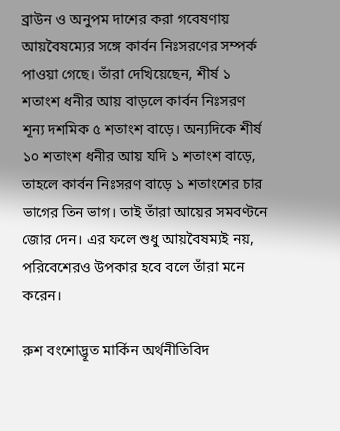ব্রাউন ও অনুপম দাশের করা গবেষণায় আয়বৈষম্যের সঙ্গে কার্বন নিঃসরণের সম্পর্ক পাওয়া গেছে। তাঁরা দেখিয়েছেন, শীর্ষ ১ শতাংশ ধনীর আয় বাড়লে কার্বন নিঃসরণ শূন্য দশমিক ৫ শতাংশ বাড়ে। অন্যদিকে শীর্ষ ১০ শতাংশ ধনীর আয় যদি ১ শতাংশ বাড়ে, তাহলে কার্বন নিঃসরণ বাড়ে ১ শতাংশের চার ভাগের তিন ভাগ। তাই তাঁরা আয়ের সমবণ্টনে জোর দেন। এর ফলে শুধু আয়বৈষম্যই নয়, পরিবেশেরও উপকার হবে বলে তাঁরা মনে করেন।

রুশ বংশোদ্ভূত মার্কিন অর্থনীতিবিদ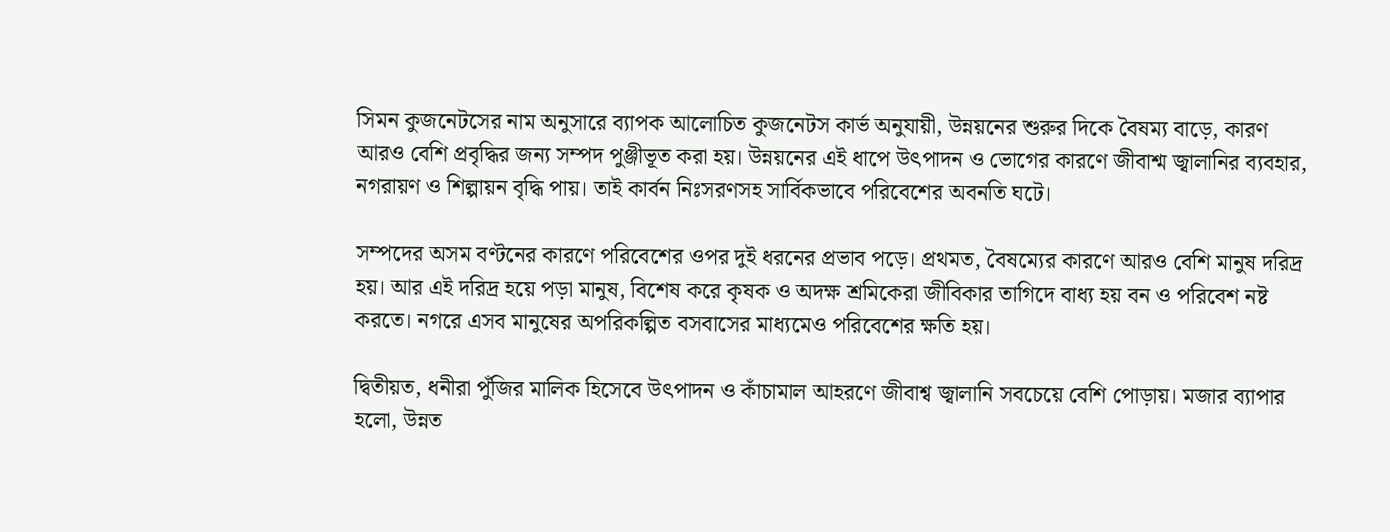সিমন কুজনেটসের নাম অনুসারে ব্যাপক আলোচিত কুজনেটস কার্ভ অনুযায়ী, উন্নয়নের শুরুর দিকে বৈষম্য বাড়ে, কারণ আরও বেশি প্রবৃদ্ধির জন্য সম্পদ পুঞ্জীভূত করা হয়। উন্নয়নের এই ধাপে উৎপাদন ও ভোগের কারণে জীবাশ্ম জ্বালানির ব্যবহার, নগরায়ণ ও শিল্পায়ন বৃদ্ধি পায়। তাই কার্বন নিঃসরণসহ সার্বিকভাবে পরিবেশের অবনতি ঘটে।

সম্পদের অসম বণ্টনের কারণে পরিবেশের ওপর দুই ধরনের প্রভাব পড়ে। প্রথমত, বৈষম্যের কারণে আরও বেশি মানুষ দরিদ্র হয়। আর এই দরিদ্র হয়ে পড়া মানুষ, বিশেষ করে কৃষক ও অদক্ষ শ্রমিকেরা জীবিকার তাগিদে বাধ্য হয় বন ও পরিবেশ নষ্ট করতে। নগরে এসব মানুষের অপরিকল্পিত বসবাসের মাধ্যমেও পরিবেশের ক্ষতি হয়।

দ্বিতীয়ত, ধনীরা পুঁজির মালিক হিসেবে উৎপাদন ও কাঁচামাল আহরণে জীবাশ্ব জ্বালানি সবচেয়ে বেশি পোড়ায়। মজার ব্যাপার হলো, উন্নত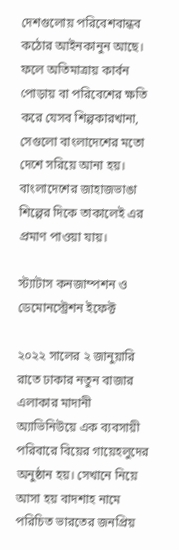দেশগুলোয় পরিবেশবান্ধব কঠোর আইনকানুন আছে। ফলে অতিমাত্রায় কার্বন পোড়ায় বা পরিবেশের ক্ষতি করে যেসব শিল্পকারখানা, সেগুলো বাংলাদেশের মতো দেশে সরিয়ে আনা হয়। বাংলাদেশের জাহাজভাঙা শিল্পের দিকে তাকালেই এর প্রমাণ পাওয়া যায়।

স্ট্যাটাস কনজাম্পশন ও ডেমোনস্ট্রেশন ইফেক্ট

২০২২ সালের ২ জানুয়ারি রাতে ঢাকার নতুন বাজার এলাকার মাদানী অ্যাভিনিউয়ে এক ব্যবসায়ী পরিবারে বিয়ের গায়েহলুদের অনুষ্ঠান হয়। সেখানে নিয়ে আসা হয় বাদশাহ নামে পরিচিত ভারতের জনপ্রিয়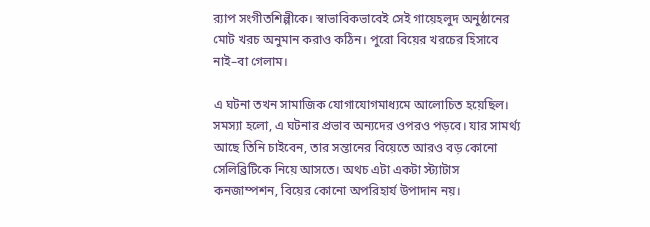র‌্যাপ সংগীতশিল্পীকে। স্বাভাবিকভাবেই সেই গায়েহলুদ অনুষ্ঠানের মোট খরচ অনুমান করাও কঠিন। পুরো বিয়ের খরচের হিসাবে নাই–বা গেলাম।

এ ঘটনা তখন সামাজিক যোগাযোগমাধ্যমে আলোচিত হয়েছিল। সমস্যা হলো, এ ঘটনার প্রভাব অন্যদের ওপরও পড়বে। যার সামর্থ্য আছে তিনি চাইবেন, তার সন্তানের বিয়েতে আরও বড় কোনো সেলিব্রিটিকে নিয়ে আসতে। অথচ এটা একটা স্ট্যাটাস কনজাম্পশন, বিয়ের কোনো অপরিহার্য উপাদান নয়।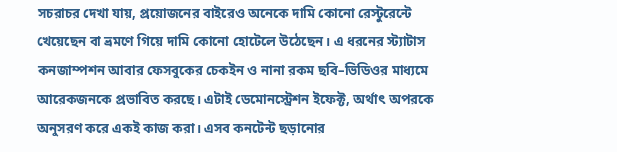সচরাচর দেখা যায়, প্রয়োজনের বাইরেও অনেকে দামি কোনো রেস্টুরেন্টে খেয়েছেন বা ভ্রমণে গিয়ে দামি কোনো হোটেলে উঠেছেন। এ ধরনের স্ট্যাটাস কনজাম্পশন আবার ফেসবুকের চেকইন ও নানা রকম ছবি–ভিডিওর মাধ্যমে আরেকজনকে প্রভাবিত করছে। এটাই ডেমোনস্ট্রেশন ইফেক্ট, অর্থাৎ অপরকে অনুসরণ করে একই কাজ করা। এসব কনটেন্ট ছড়ানোর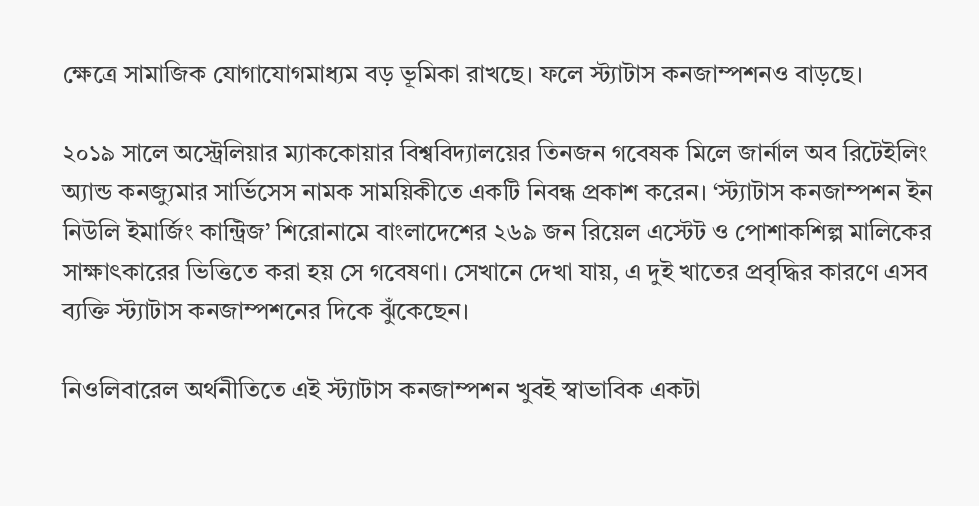ক্ষেত্রে সামাজিক যোগাযোগমাধ্যম বড় ভূমিকা রাখছে। ফলে স্ট্যাটাস কনজাম্পশনও বাড়ছে।

২০১৯ সালে অস্ট্রেলিয়ার ম্যাককোয়ার বিশ্ববিদ্যালয়ের তিনজন গবেষক মিলে জার্নাল অব রিটেইলিং অ্যান্ড কনজ্যুমার সার্ভিসেস নামক সাময়িকীতে একটি নিবন্ধ প্রকাশ করেন। ‘স্ট্যাটাস কনজাম্পশন ইন নিউলি ইমার্জিং কান্ট্রিজ’ শিরোনামে বাংলাদেশের ২৬৯ জন রিয়েল এস্টেট ও পোশাকশিল্প মালিকের সাক্ষাৎকারের ভিত্তিতে করা হয় সে গবেষণা। সেখানে দেখা যায়, এ দুই খাতের প্রবৃদ্ধির কারণে এসব ব্যক্তি স্ট্যাটাস কনজাম্পশনের দিকে ঝুঁকেছেন।

নিওলিবারেল অর্থনীতিতে এই স্ট্যাটাস কনজাম্পশন খুবই স্বাভাবিক একটা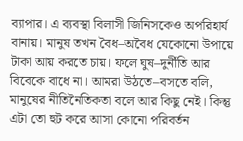ব্যাপার। এ ব্যবস্থা বিলাসী জিনিসকেও অপরিহার্য বানায়। মানুষ তখন বৈধ–অবৈধ যেকোনো উপায়ে টাকা আয় করতে চায়। ফলে ঘুষ–দুর্নীতি আর বিবেকে বাধে না। আমরা উঠতে–বসতে বলি, মানুষের নীতিনৈতিকতা বলে আর কিছু নেই। কিন্তু এটা তো হুট করে আসা কোনো পরিবর্তন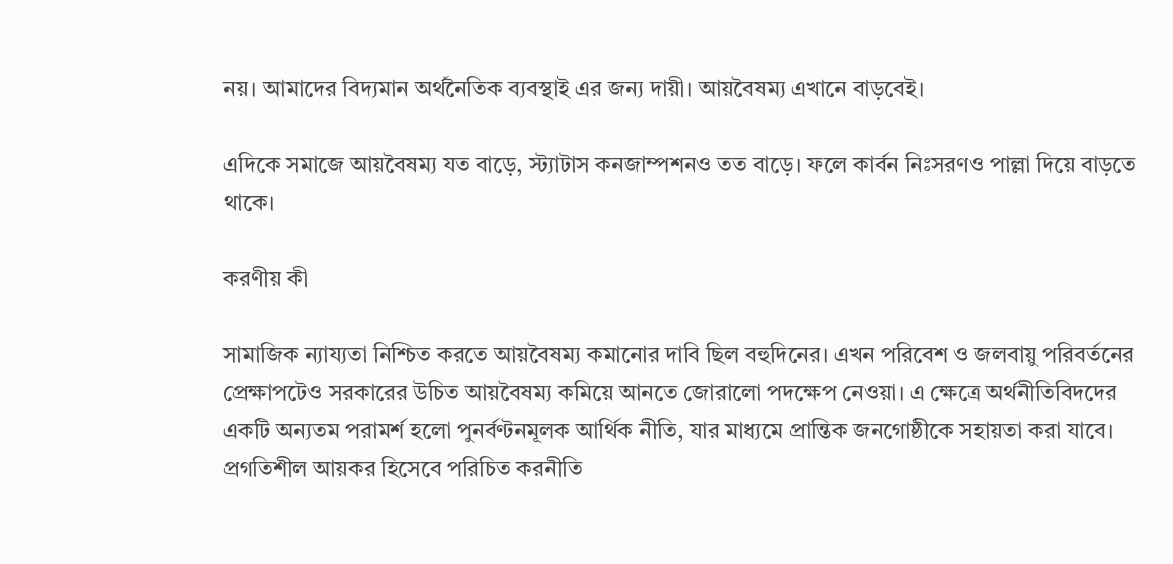নয়। আমাদের বিদ্যমান অর্থনৈতিক ব্যবস্থাই এর জন্য দায়ী। আয়বৈষম্য এখানে বাড়বেই।

এদিকে সমাজে আয়বৈষম্য যত বাড়ে, স্ট্যাটাস কনজাম্পশনও তত বাড়ে। ফলে কার্বন নিঃসরণও পাল্লা দিয়ে বাড়তে থাকে।

করণীয় কী

সামাজিক ন্যায্যতা নিশ্চিত করতে আয়বৈষম্য কমানোর দাবি ছিল বহুদিনের। এখন পরিবেশ ও জলবায়ু পরিবর্তনের প্রেক্ষাপটেও সরকারের উচিত আয়বৈষম্য কমিয়ে আনতে জোরালো পদক্ষেপ নেওয়া। এ ক্ষেত্রে অর্থনীতিবিদদের একটি অন্যতম পরামর্শ হলো পুনর্বণ্টনমূলক আর্থিক নীতি, যার মাধ্যমে প্রান্তিক জনগোষ্ঠীকে সহায়তা করা যাবে। প্রগতিশীল আয়কর হিসেবে পরিচিত করনীতি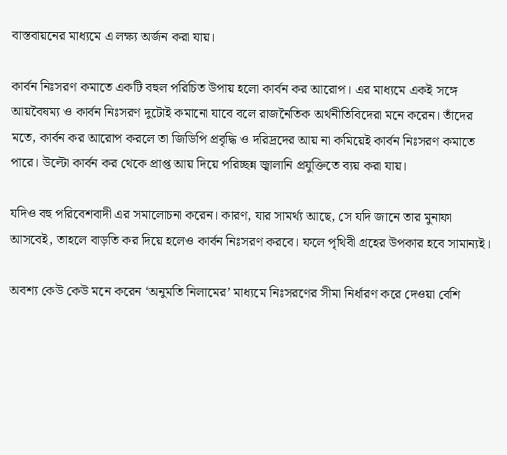বাস্তবায়নের মাধ্যমে এ লক্ষ্য অর্জন করা যায়।

কার্বন নিঃসরণ কমাতে একটি বহুল পরিচিত উপায় হলো কার্বন কর আরোপ। এর মাধ্যমে একই সঙ্গে আয়বৈষম্য ও কার্বন নিঃসরণ দুটোই কমানো যাবে বলে রাজনৈতিক অর্থনীতিবিদেরা মনে করেন। তাঁদের মতে, কার্বন কর আরোপ করলে তা জিডিপি প্রবৃদ্ধি ও দরিদ্রদের আয় না কমিয়েই কার্বন নিঃসরণ কমাতে পারে। উল্টো কার্বন কর থেকে প্রাপ্ত আয় দিয়ে পরিচ্ছন্ন জ্বালানি প্রযুক্তিতে ব্যয় করা যায়।

যদিও বহু পরিবেশবাদী এর সমালোচনা করেন। কারণ, যার সামর্থ্য আছে, সে যদি জানে তার মুনাফা আসবেই, তাহলে বাড়তি কর দিয়ে হলেও কার্বন নিঃসরণ করবে। ফলে পৃথিবী গ্রহের উপকার হবে সামান্যই।

অবশ্য কেউ কেউ মনে করেন ‘অনুমতি নিলামের’ মাধ্যমে নিঃসরণের সীমা নির্ধারণ করে দেওয়া বেশি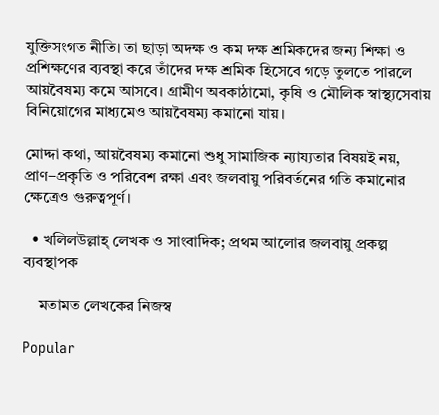যুক্তিসংগত নীতি। তা ছাড়া অদক্ষ ও কম দক্ষ শ্রমিকদের জন্য শিক্ষা ও প্রশিক্ষণের ব্যবস্থা করে তাঁদের দক্ষ শ্রমিক হিসেবে গড়ে তুলতে পারলে আয়বৈষম্য কমে আসবে। গ্রামীণ অবকাঠামো, কৃষি ও মৌলিক স্বাস্থ্যসেবায় বিনিয়োগের মাধ্যমেও আয়বৈষম্য কমানো যায়।

মোদ্দা কথা, আয়বৈষম্য কমানো শুধু সামাজিক ন্যায্যতার বিষয়ই নয়, প্রাণ–প্রকৃতি ও পরিবেশ রক্ষা এবং জলবায়ু পরিবর্তনের গতি কমানোর ক্ষেত্রেও গুরুত্বপূর্ণ।

  • খলিলউল্লাহ্‌ লেখক ও সাংবাদিক; প্রথম আলোর জলবায়ু প্রকল্প ব্যবস্থাপক

    মতামত লেখকের নিজস্ব

Popular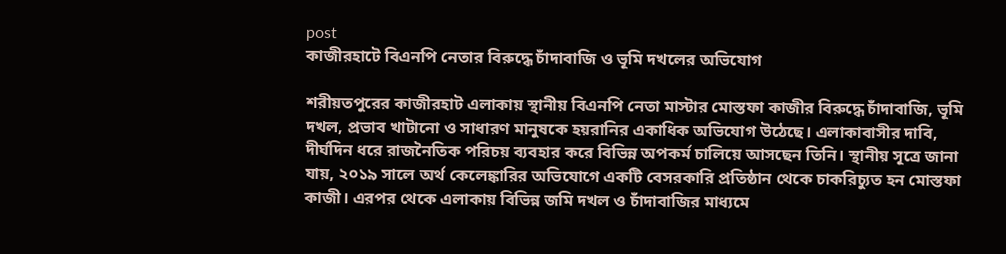post
কাজীরহাটে বিএনপি নেতার বিরুদ্ধে চাঁদাবাজি ও ভূমি দখলের অভিযোগ

শরীয়তপুরের কাজীরহাট এলাকায় স্থানীয় বিএনপি নেতা মাস্টার মোস্তফা কাজীর বিরুদ্ধে চাঁদাবাজি, ভূমি দখল, প্রভাব খাটানো ও সাধারণ মানুষকে হয়রানির একাধিক অভিযোগ উঠেছে। এলাকাবাসীর দাবি, দীর্ঘদিন ধরে রাজনৈতিক পরিচয় ব্যবহার করে বিভিন্ন অপকর্ম চালিয়ে আসছেন তিনি। স্থানীয় সূত্রে জানা যায়, ২০১৯ সালে অর্থ কেলেঙ্কারির অভিযোগে একটি বেসরকারি প্রতিষ্ঠান থেকে চাকরিচ্যুত হন মোস্তফা কাজী। এরপর থেকে এলাকায় বিভিন্ন জমি দখল ও চাঁদাবাজির মাধ্যমে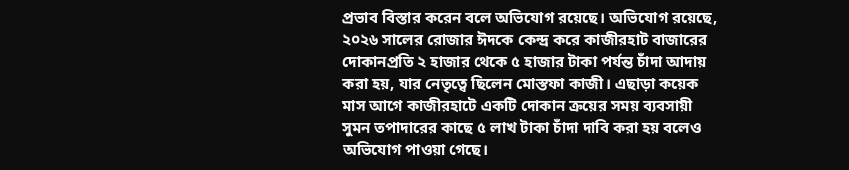প্রভাব বিস্তার করেন বলে অভিযোগ রয়েছে। অভিযোগ রয়েছে, ২০২৬ সালের রোজার ঈদকে কেন্দ্র করে কাজীরহাট বাজারের দোকানপ্রতি ২ হাজার থেকে ৫ হাজার টাকা পর্যন্ত চাঁদা আদায় করা হয়, যার নেতৃত্বে ছিলেন মোস্তফা কাজী। এছাড়া কয়েক মাস আগে কাজীরহাটে একটি দোকান ক্রয়ের সময় ব্যবসায়ী সুমন তপাদারের কাছে ৫ লাখ টাকা চাঁদা দাবি করা হয় বলেও অভিযোগ পাওয়া গেছে।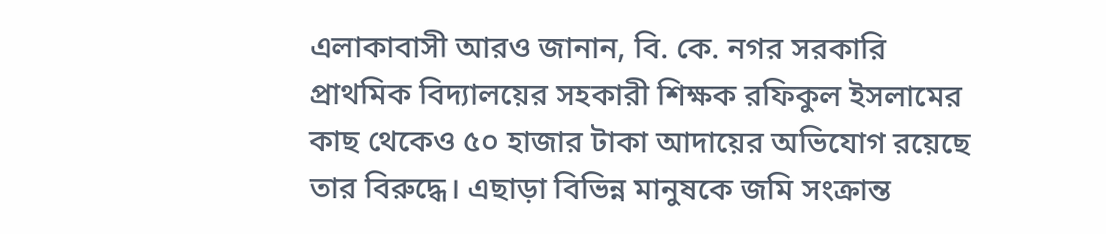এলাকাবাসী আরও জানান, বি. কে. নগর সরকারি প্রাথমিক বিদ্যালয়ের সহকারী শিক্ষক রফিকুল ইসলামের কাছ থেকেও ৫০ হাজার টাকা আদায়ের অভিযোগ রয়েছে তার বিরুদ্ধে। এছাড়া বিভিন্ন মানুষকে জমি সংক্রান্ত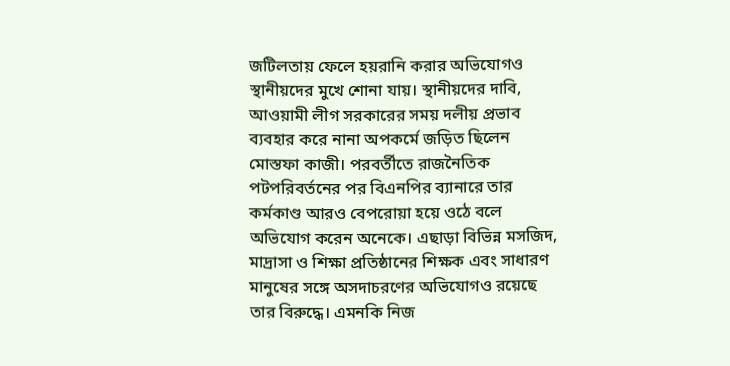জটিলতায় ফেলে হয়রানি করার অভিযোগও স্থানীয়দের মুখে শোনা যায়। স্থানীয়দের দাবি, আওয়ামী লীগ সরকারের সময় দলীয় প্রভাব ব্যবহার করে নানা অপকর্মে জড়িত ছিলেন মোস্তফা কাজী। পরবর্তীতে রাজনৈতিক পটপরিবর্তনের পর বিএনপির ব্যানারে তার কর্মকাণ্ড আরও বেপরোয়া হয়ে ওঠে বলে অভিযোগ করেন অনেকে। এছাড়া বিভিন্ন মসজিদ, মাদ্রাসা ও শিক্ষা প্রতিষ্ঠানের শিক্ষক এবং সাধারণ মানুষের সঙ্গে অসদাচরণের অভিযোগও রয়েছে তার বিরুদ্ধে। এমনকি নিজ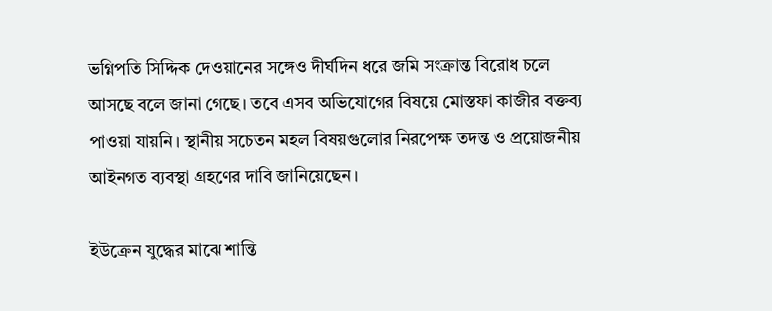ভগ্নিপতি সিদ্দিক দেওয়ানের সঙ্গেও দীর্ঘদিন ধরে জমি সংক্রান্ত বিরোধ চলে আসছে বলে জানা গেছে। তবে এসব অভিযোগের বিষয়ে মোস্তফা কাজীর বক্তব্য পাওয়া যায়নি। স্থানীয় সচেতন মহল বিষয়গুলোর নিরপেক্ষ তদন্ত ও প্রয়োজনীয় আইনগত ব্যবস্থা গ্রহণের দাবি জানিয়েছেন।

ইউক্রেন যুদ্ধের মাঝে শান্তি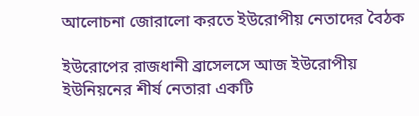আলোচনা জোরালো করতে ইউরোপীয় নেতাদের বৈঠক

ইউরোপের রাজধানী ব্রাসেলসে আজ ইউরোপীয় ইউনিয়নের শীর্ষ নেতারা একটি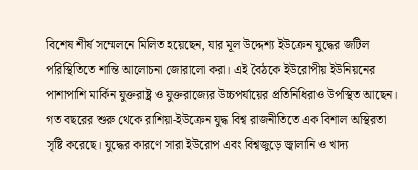বিশেষ শীর্ষ সম্মেলনে মিলিত হয়েছেন, যার মূল উদ্দেশ্য ইউক্রেন যুদ্ধের জটিল পরিস্থিতিতে শান্তি আলোচনা জোরালো করা। এই বৈঠকে ইউরোপীয় ইউনিয়নের পাশাপাশি মার্কিন যুক্তরাষ্ট্র ও যুক্তরাজ্যের উচ্চপর্যায়ের প্রতিনিধিরাও উপস্থিত আছেন। গত বছরের শুরু থেকে রাশিয়া-ইউক্রেন যুদ্ধ বিশ্ব রাজনীতিতে এক বিশাল অস্থিরতা সৃষ্টি করেছে। যুদ্ধের কারণে সারা ইউরোপ এবং বিশ্বজুড়ে জ্বালানি ও খাদ্য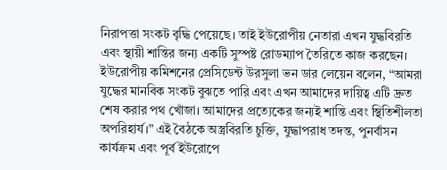নিরাপত্তা সংকট বৃদ্ধি পেয়েছে। তাই ইউরোপীয় নেতারা এখন যুদ্ধবিরতি এবং স্থায়ী শান্তির জন্য একটি সুস্পষ্ট রোডম্যাপ তৈরিতে কাজ করছেন। ইউরোপীয় কমিশনের প্রেসিডেন্ট উরসুলা ভন ডার লেয়েন বলেন, “আমরা যুদ্ধের মানবিক সংকট বুঝতে পারি এবং এখন আমাদের দায়িত্ব এটি দ্রুত শেষ করার পথ খোঁজা। আমাদের প্রত্যেকের জন্যই শান্তি এবং স্থিতিশীলতা অপরিহার্য।” এই বৈঠকে অস্ত্রবিরতি চুক্তি, যুদ্ধাপরাধ তদন্ত, পুনর্বাসন কার্যক্রম এবং পূর্ব ইউরোপে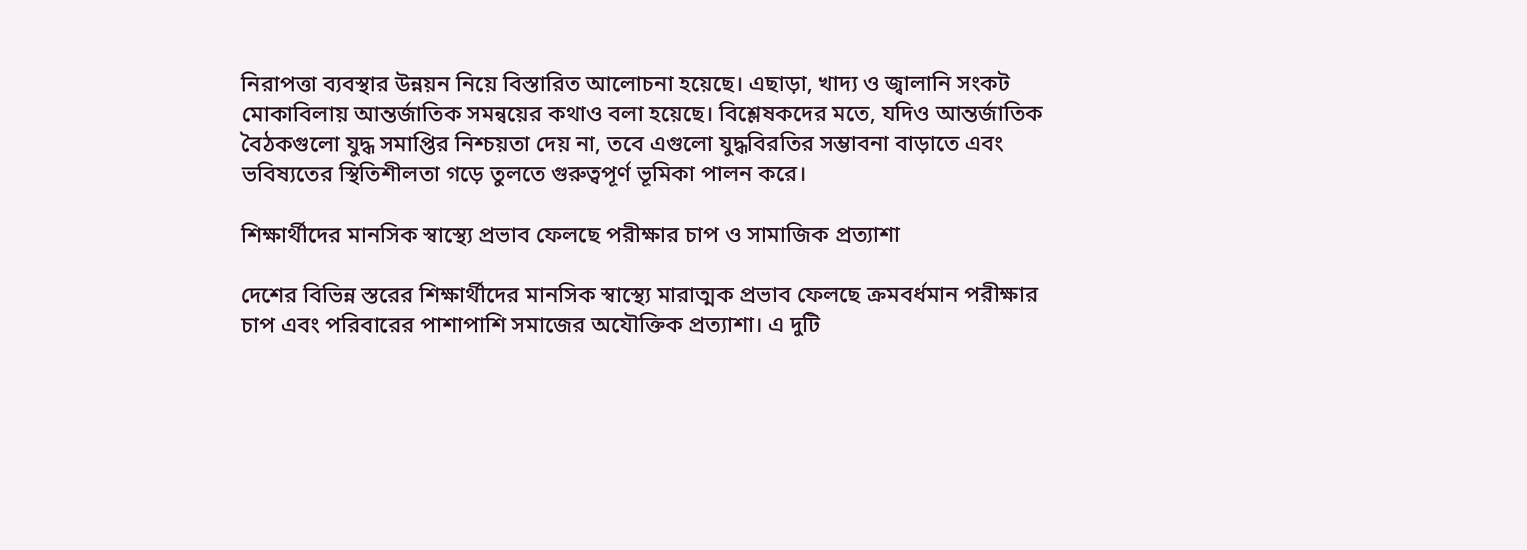নিরাপত্তা ব্যবস্থার উন্নয়ন নিয়ে বিস্তারিত আলোচনা হয়েছে। এছাড়া, খাদ্য ও জ্বালানি সংকট মোকাবিলায় আন্তর্জাতিক সমন্বয়ের কথাও বলা হয়েছে। বিশ্লেষকদের মতে, যদিও আন্তর্জাতিক বৈঠকগুলো যুদ্ধ সমাপ্তির নিশ্চয়তা দেয় না, তবে এগুলো যুদ্ধবিরতির সম্ভাবনা বাড়াতে এবং ভবিষ্যতের স্থিতিশীলতা গড়ে তুলতে গুরুত্বপূর্ণ ভূমিকা পালন করে।

শিক্ষার্থীদের মানসিক স্বাস্থ্যে প্রভাব ফেলছে পরীক্ষার চাপ ও সামাজিক প্রত্যাশা

দেশের বিভিন্ন স্তরের শিক্ষার্থীদের মানসিক স্বাস্থ্যে মারাত্মক প্রভাব ফেলছে ক্রমবর্ধমান পরীক্ষার চাপ এবং পরিবারের পাশাপাশি সমাজের অযৌক্তিক প্রত্যাশা। এ দুটি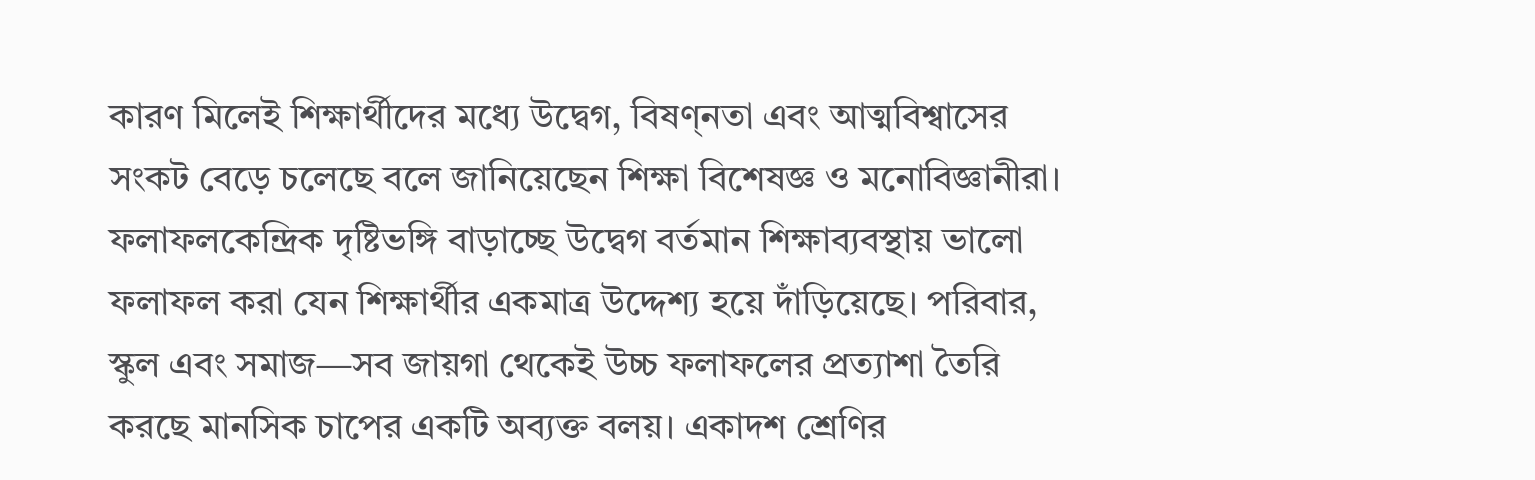কারণ মিলেই শিক্ষার্থীদের মধ্যে উদ্বেগ, বিষণ্নতা এবং আত্মবিশ্বাসের সংকট বেড়ে চলেছে বলে জানিয়েছেন শিক্ষা বিশেষজ্ঞ ও মনোবিজ্ঞানীরা।   ফলাফলকেন্দ্রিক দৃষ্টিভঙ্গি বাড়াচ্ছে উদ্বেগ বর্তমান শিক্ষাব্যবস্থায় ভালো ফলাফল করা যেন শিক্ষার্থীর একমাত্র উদ্দেশ্য হয়ে দাঁড়িয়েছে। পরিবার, স্কুল এবং সমাজ—সব জায়গা থেকেই উচ্চ ফলাফলের প্রত্যাশা তৈরি করছে মানসিক চাপের একটি অব্যক্ত বলয়। একাদশ শ্রেণির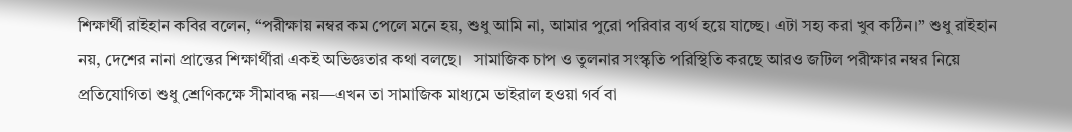শিক্ষার্থী রাইহান কবির বলেন, “পরীক্ষায় নম্বর কম পেলে মনে হয়, শুধু আমি না, আমার পুরো পরিবার ব্যর্থ হয়ে যাচ্ছে। এটা সহ্য করা খুব কঠিন।” শুধু রাইহান নয়, দেশের নানা প্রান্তের শিক্ষার্থীরা একই অভিজ্ঞতার কথা বলছে।   সামাজিক চাপ ও তুলনার সংস্কৃতি পরিস্থিতি করছে আরও জটিল পরীক্ষার নম্বর নিয়ে প্রতিযোগিতা শুধু শ্রেণিকক্ষে সীমাবদ্ধ নয়—এখন তা সামাজিক মাধ্যমে ভাইরাল হওয়া গর্ব বা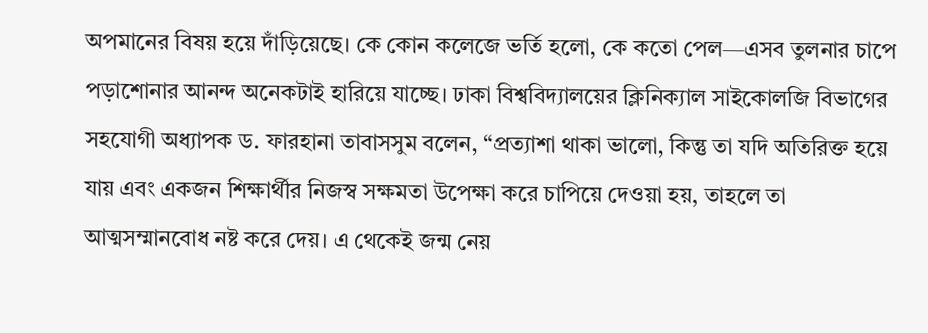অপমানের বিষয় হয়ে দাঁড়িয়েছে। কে কোন কলেজে ভর্তি হলো, কে কতো পেল—এসব তুলনার চাপে পড়াশোনার আনন্দ অনেকটাই হারিয়ে যাচ্ছে। ঢাকা বিশ্ববিদ্যালয়ের ক্লিনিক্যাল সাইকোলজি বিভাগের সহযোগী অধ্যাপক ড. ফারহানা তাবাসসুম বলেন, “প্রত্যাশা থাকা ভালো, কিন্তু তা যদি অতিরিক্ত হয়ে যায় এবং একজন শিক্ষার্থীর নিজস্ব সক্ষমতা উপেক্ষা করে চাপিয়ে দেওয়া হয়, তাহলে তা আত্মসম্মানবোধ নষ্ট করে দেয়। এ থেকেই জন্ম নেয়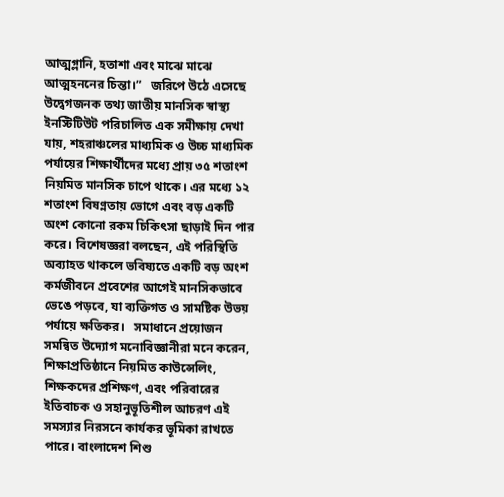আত্মগ্লানি, হতাশা এবং মাঝে মাঝে আত্মহননের চিন্তা।”   জরিপে উঠে এসেছে উদ্বেগজনক তথ্য জাতীয় মানসিক স্বাস্থ্য ইনস্টিটিউট পরিচালিত এক সমীক্ষায় দেখা যায়, শহরাঞ্চলের মাধ্যমিক ও উচ্চ মাধ্যমিক পর্যায়ের শিক্ষার্থীদের মধ্যে প্রায় ৩৫ শতাংশ নিয়মিত মানসিক চাপে থাকে। এর মধ্যে ১২ শতাংশ বিষণ্নতায় ভোগে এবং বড় একটি অংশ কোনো রকম চিকিৎসা ছাড়াই দিন পার করে। বিশেষজ্ঞরা বলছেন, এই পরিস্থিতি অব্যাহত থাকলে ভবিষ্যতে একটি বড় অংশ কর্মজীবনে প্রবেশের আগেই মানসিকভাবে ভেঙে পড়বে, যা ব্যক্তিগত ও সামষ্টিক উভয় পর্যায়ে ক্ষতিকর।   সমাধানে প্রয়োজন সমন্বিত উদ্যোগ মনোবিজ্ঞানীরা মনে করেন, শিক্ষাপ্রতিষ্ঠানে নিয়মিত কাউন্সেলিং, শিক্ষকদের প্রশিক্ষণ, এবং পরিবারের ইতিবাচক ও সহানুভূতিশীল আচরণ এই সমস্যার নিরসনে কার্যকর ভূমিকা রাখতে পারে। বাংলাদেশ শিশু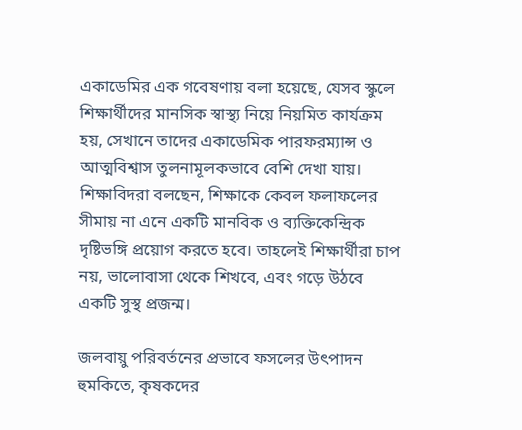একাডেমির এক গবেষণায় বলা হয়েছে, যেসব স্কুলে শিক্ষার্থীদের মানসিক স্বাস্থ্য নিয়ে নিয়মিত কার্যক্রম হয়, সেখানে তাদের একাডেমিক পারফরম্যান্স ও আত্মবিশ্বাস তুলনামূলকভাবে বেশি দেখা যায়। শিক্ষাবিদরা বলছেন, শিক্ষাকে কেবল ফলাফলের সীমায় না এনে একটি মানবিক ও ব্যক্তিকেন্দ্রিক দৃষ্টিভঙ্গি প্রয়োগ করতে হবে। তাহলেই শিক্ষার্থীরা চাপ নয়, ভালোবাসা থেকে শিখবে, এবং গড়ে উঠবে একটি সুস্থ প্রজন্ম।

জলবায়ু পরিবর্তনের প্রভাবে ফসলের উৎপাদন হুমকিতে, কৃষকদের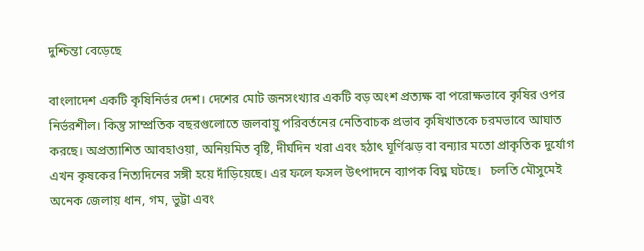দুশ্চিন্তা বেড়েছে

বাংলাদেশ একটি কৃষিনির্ভর দেশ। দেশের মোট জনসংখ্যার একটি বড় অংশ প্রত্যক্ষ বা পরোক্ষভাবে কৃষির ওপর নির্ভরশীল। কিন্তু সাম্প্রতিক বছরগুলোতে জলবায়ু পরিবর্তনের নেতিবাচক প্রভাব কৃষিখাতকে চরমভাবে আঘাত করছে। অপ্রত্যাশিত আবহাওয়া, অনিয়মিত বৃষ্টি, দীর্ঘদিন খরা এবং হঠাৎ ঘূর্ণিঝড় বা বন্যার মতো প্রাকৃতিক দুর্যোগ এখন কৃষকের নিত্যদিনের সঙ্গী হয়ে দাঁড়িয়েছে। এর ফলে ফসল উৎপাদনে ব্যাপক বিঘ্ন ঘটছে।   চলতি মৌসুমেই অনেক জেলায় ধান, গম, ভুট্টা এবং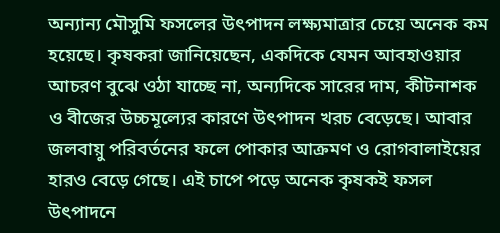অন্যান্য মৌসুমি ফসলের উৎপাদন লক্ষ্যমাত্রার চেয়ে অনেক কম হয়েছে। কৃষকরা জানিয়েছেন, একদিকে যেমন আবহাওয়ার আচরণ বুঝে ওঠা যাচ্ছে না, অন্যদিকে সারের দাম, কীটনাশক ও বীজের উচ্চমূল্যের কারণে উৎপাদন খরচ বেড়েছে। আবার জলবায়ু পরিবর্তনের ফলে পোকার আক্রমণ ও রোগবালাইয়ের হারও বেড়ে গেছে। এই চাপে পড়ে অনেক কৃষকই ফসল উৎপাদনে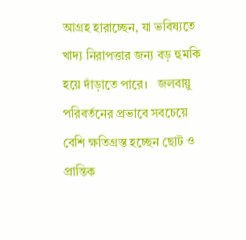আগ্রহ হারাচ্ছেন, যা ভবিষ্যতে খাদ্য নিরাপত্তার জন্য বড় হুমকি হয়ে দাঁড়াতে পারে।   জলবায়ু পরিবর্তনের প্রভাবে সবচেয়ে বেশি ক্ষতিগ্রস্ত হচ্ছেন ছোট ও প্রান্তিক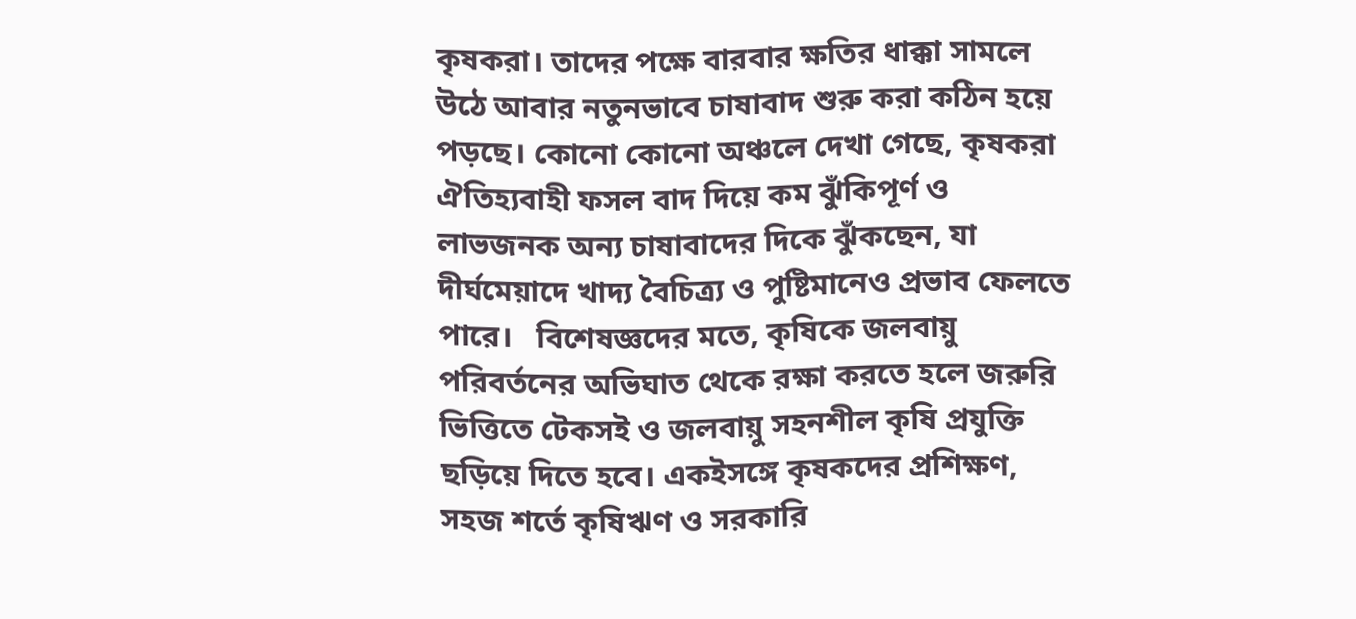কৃষকরা। তাদের পক্ষে বারবার ক্ষতির ধাক্কা সামলে উঠে আবার নতুনভাবে চাষাবাদ শুরু করা কঠিন হয়ে পড়ছে। কোনো কোনো অঞ্চলে দেখা গেছে, কৃষকরা ঐতিহ্যবাহী ফসল বাদ দিয়ে কম ঝুঁকিপূর্ণ ও লাভজনক অন্য চাষাবাদের দিকে ঝুঁকছেন, যা দীর্ঘমেয়াদে খাদ্য বৈচিত্র্য ও পুষ্টিমানেও প্রভাব ফেলতে পারে।   বিশেষজ্ঞদের মতে, কৃষিকে জলবায়ু পরিবর্তনের অভিঘাত থেকে রক্ষা করতে হলে জরুরি ভিত্তিতে টেকসই ও জলবায়ু সহনশীল কৃষি প্রযুক্তি ছড়িয়ে দিতে হবে। একইসঙ্গে কৃষকদের প্রশিক্ষণ, সহজ শর্তে কৃষিঋণ ও সরকারি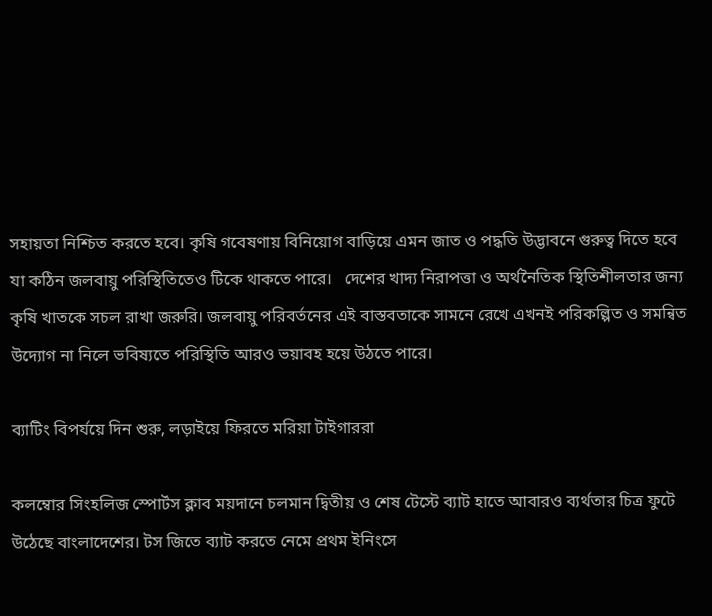সহায়তা নিশ্চিত করতে হবে। কৃষি গবেষণায় বিনিয়োগ বাড়িয়ে এমন জাত ও পদ্ধতি উদ্ভাবনে গুরুত্ব দিতে হবে যা কঠিন জলবায়ু পরিস্থিতিতেও টিকে থাকতে পারে।   দেশের খাদ্য নিরাপত্তা ও অর্থনৈতিক স্থিতিশীলতার জন্য কৃষি খাতকে সচল রাখা জরুরি। জলবায়ু পরিবর্তনের এই বাস্তবতাকে সামনে রেখে এখনই পরিকল্পিত ও সমন্বিত উদ্যোগ না নিলে ভবিষ্যতে পরিস্থিতি আরও ভয়াবহ হয়ে উঠতে পারে।

ব্যাটিং বিপর্যয়ে দিন শুরু, লড়াইয়ে ফিরতে মরিয়া টাইগাররা

কলম্বোর সিংহলিজ স্পোর্টস ক্লাব ময়দানে চলমান দ্বিতীয় ও শেষ টেস্টে ব্যাট হাতে আবারও ব্যর্থতার চিত্র ফুটে উঠেছে বাংলাদেশের। টস জিতে ব্যাট করতে নেমে প্রথম ইনিংসে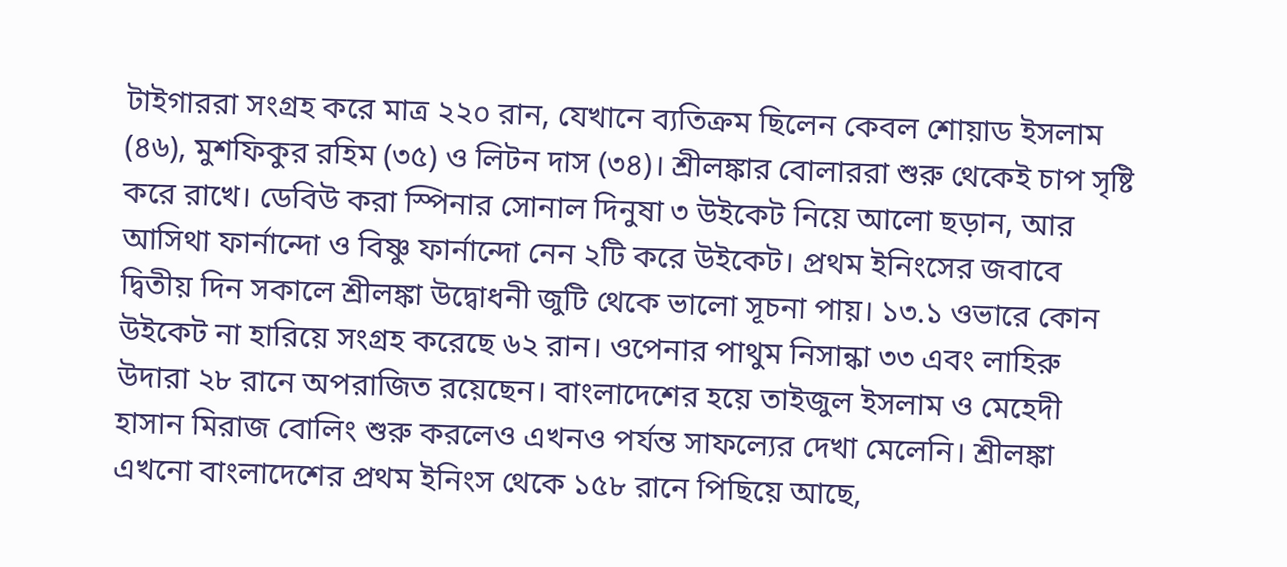টাইগাররা সংগ্রহ করে মাত্র ২২০ রান, যেখানে ব্যতিক্রম ছিলেন কেবল শোয়াড ইসলাম (৪৬), মুশফিকুর রহিম (৩৫) ও লিটন দাস (৩৪)। শ্রীলঙ্কার বোলাররা শুরু থেকেই চাপ সৃষ্টি করে রাখে। ডেবিউ করা স্পিনার সোনাল দিনুষা ৩ উইকেট নিয়ে আলো ছড়ান, আর আসিথা ফার্নান্দো ও বিষ্ণু ফার্নান্দো নেন ২টি করে উইকেট। প্রথম ইনিংসের জবাবে দ্বিতীয় দিন সকালে শ্রীলঙ্কা উদ্বোধনী জুটি থেকে ভালো সূচনা পায়। ১৩.১ ওভারে কোন উইকেট না হারিয়ে সংগ্রহ করেছে ৬২ রান। ওপেনার পাথুম নিসান্কা ৩৩ এবং লাহিরু উদারা ২৮ রানে অপরাজিত রয়েছেন। বাংলাদেশের হয়ে তাইজুল ইসলাম ও মেহেদী হাসান মিরাজ বোলিং শুরু করলেও এখনও পর্যন্ত সাফল্যের দেখা মেলেনি। শ্রীলঙ্কা এখনো বাংলাদেশের প্রথম ইনিংস থেকে ১৫৮ রানে পিছিয়ে আছে,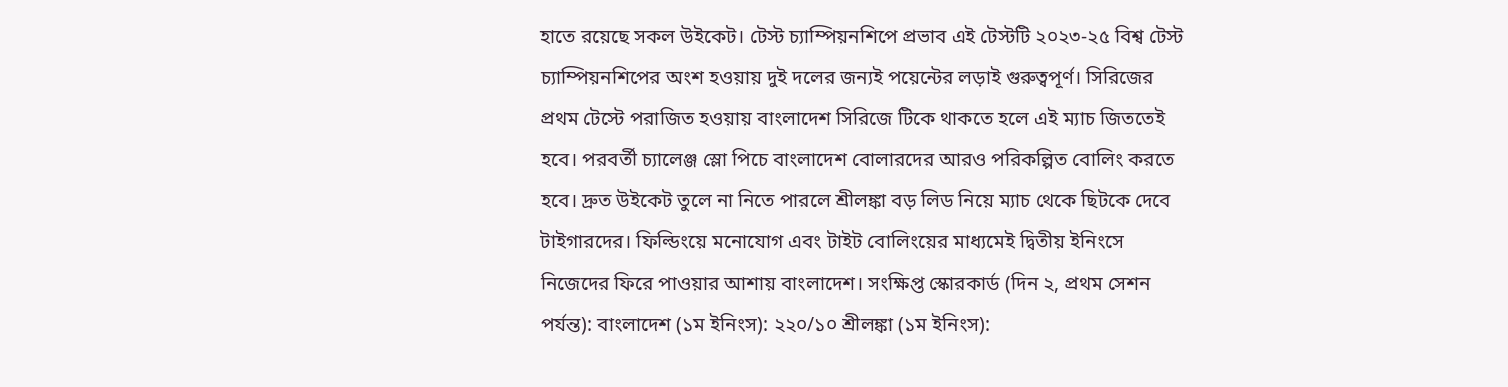হাতে রয়েছে সকল উইকেট। টেস্ট চ্যাম্পিয়নশিপে প্রভাব এই টেস্টটি ২০২৩-২৫ বিশ্ব টেস্ট চ্যাম্পিয়নশিপের অংশ হওয়ায় দুই দলের জন্যই পয়েন্টের লড়াই গুরুত্বপূর্ণ। সিরিজের প্রথম টেস্টে পরাজিত হওয়ায় বাংলাদেশ সিরিজে টিকে থাকতে হলে এই ম্যাচ জিততেই হবে। পরবর্তী চ্যালেঞ্জ স্লো পিচে বাংলাদেশ বোলারদের আরও পরিকল্পিত বোলিং করতে হবে। দ্রুত উইকেট তুলে না নিতে পারলে শ্রীলঙ্কা বড় লিড নিয়ে ম্যাচ থেকে ছিটকে দেবে টাইগারদের। ফিল্ডিংয়ে মনোযোগ এবং টাইট বোলিংয়ের মাধ্যমেই দ্বিতীয় ইনিংসে নিজেদের ফিরে পাওয়ার আশায় বাংলাদেশ। সংক্ষিপ্ত স্কোরকার্ড (দিন ২, প্রথম সেশন পর্যন্ত): বাংলাদেশ (১ম ইনিংস): ২২০/১০ শ্রীলঙ্কা (১ম ইনিংস):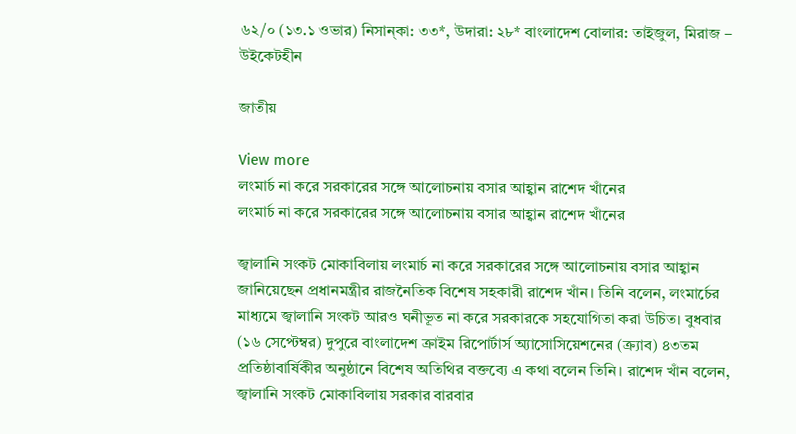৬২/০ (১৩.১ ওভার) নিসান্কা: ৩৩*, উদারা: ২৮* বাংলাদেশ বোলার: তাইজুল, মিরাজ – উইকেটহীন

জাতীয়

View more
লংমার্চ না করে সরকারের সঙ্গে আলোচনায় বসার আহ্বান রাশেদ খাঁনের
লংমার্চ না করে সরকারের সঙ্গে আলোচনায় বসার আহ্বান রাশেদ খাঁনের

জ্বালানি সংকট মোকাবিলায় লংমার্চ না করে সরকারের সঙ্গে আলোচনায় বসার আহ্বান জানিয়েছেন প্রধানমন্ত্রীর রাজনৈতিক বিশেষ সহকারী রাশেদ খাঁন। তিনি বলেন, লংমার্চের মাধ্যমে জ্বালানি সংকট আরও ঘনীভূত না করে সরকারকে সহযোগিতা করা উচিত। বুধবার (১৬ সেপ্টেম্বর) দুপুরে বাংলাদেশ ক্রাইম রিপোর্টার্স অ্যাসোসিয়েশনের (ক্র্যাব) ৪৩তম প্রতিষ্ঠাবার্ষিকীর অনুষ্ঠানে বিশেষ অতিথির বক্তব্যে এ কথা বলেন তিনি। রাশেদ খাঁন বলেন, জ্বালানি সংকট মোকাবিলায় সরকার বারবার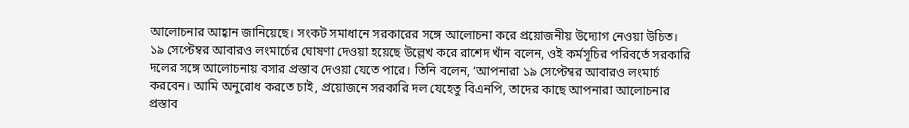আলোচনার আহ্বান জানিয়েছে। সংকট সমাধানে সরকারের সঙ্গে আলোচনা করে প্রয়োজনীয় উদ্যোগ নেওয়া উচিত। ১৯ সেপ্টেম্বর আবারও লংমার্চের ঘোষণা দেওয়া হয়েছে উল্লেখ করে রাশেদ খাঁন বলেন, ওই কর্মসূচির পরিবর্তে সরকারি দলের সঙ্গে আলোচনায় বসার প্রস্তাব দেওয়া যেতে পারে। তিনি বলেন, ‘আপনারা ১৯ সেপ্টেম্বর আবারও লংমার্চ করবেন। আমি অনুরোধ করতে চাই, প্রয়োজনে সরকারি দল যেহেতু বিএনপি, তাদের কাছে আপনারা আলোচনার প্রস্তাব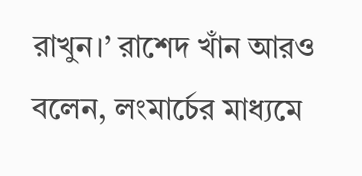রাখুন।’ রাশেদ খাঁন আরও বলেন, লংমার্চের মাধ্যমে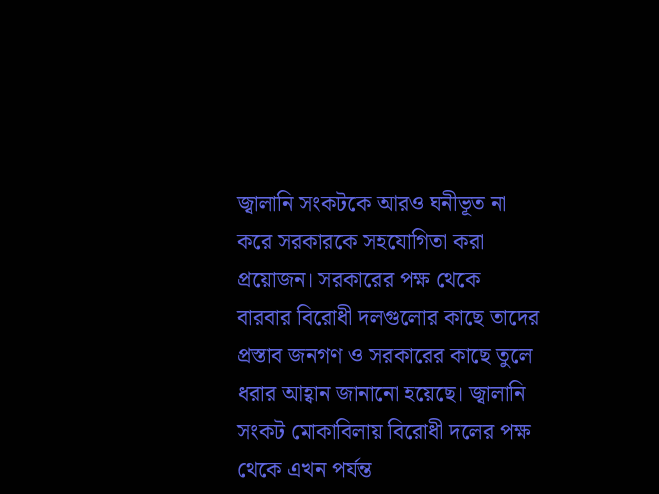জ্বালানি সংকটকে আরও ঘনীভূত না করে সরকারকে সহযোগিতা করা প্রয়োজন। সরকারের পক্ষ থেকে বারবার বিরোধী দলগুলোর কাছে তাদের প্রস্তাব জনগণ ও সরকারের কাছে তুলে ধরার আহ্বান জানানো হয়েছে। জ্বালানি সংকট মোকাবিলায় বিরোধী দলের পক্ষ থেকে এখন পর্যন্ত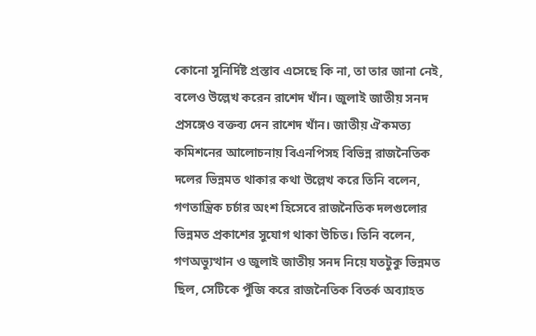কোনো সুনির্দিষ্ট প্রস্তাব এসেছে কি না, তা তার জানা নেই, বলেও উল্লেখ করেন রাশেদ খাঁন। জুলাই জাতীয় সনদ প্রসঙ্গেও বক্তব্য দেন রাশেদ খাঁন। জাতীয় ঐকমত্য কমিশনের আলোচনায় বিএনপিসহ বিভিন্ন রাজনৈতিক দলের ভিন্নমত থাকার কথা উল্লেখ করে তিনি বলেন, গণতান্ত্রিক চর্চার অংশ হিসেবে রাজনৈতিক দলগুলোর ভিন্নমত প্রকাশের সুযোগ থাকা উচিত। তিনি বলেন, গণঅভ্যুত্থান ও জুলাই জাতীয় সনদ নিয়ে যতটুকু ভিন্নমত ছিল, সেটিকে পুঁজি করে রাজনৈতিক বিতর্ক অব্যাহত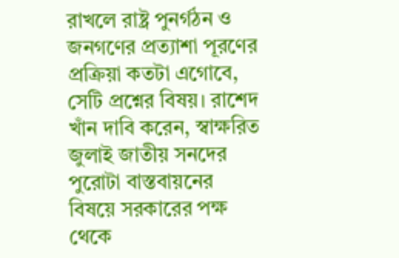রাখলে রাষ্ট্র পুনর্গঠন ও জনগণের প্রত্যাশা পূরণের প্রক্রিয়া কতটা এগোবে, সেটি প্রশ্নের বিষয়। রাশেদ খাঁন দাবি করেন, স্বাক্ষরিত জুলাই জাতীয় সনদের পুরোটা বাস্তবায়নের বিষয়ে সরকারের পক্ষ থেকে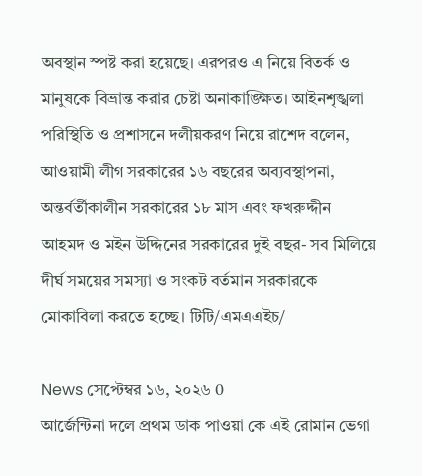অবস্থান স্পষ্ট করা হয়েছে। এরপরও এ নিয়ে বিতর্ক ও মানুষকে বিভ্রান্ত করার চেষ্টা অনাকাঙ্ক্ষিত। আইনশৃঙ্খলা পরিস্থিতি ও প্রশাসনে দলীয়করণ নিয়ে রাশেদ বলেন, আওয়ামী লীগ সরকারের ১৬ বছরের অব্যবস্থাপনা, অন্তর্বর্তীকালীন সরকারের ১৮ মাস এবং ফখরুদ্দীন আহমদ ও মইন উদ্দিনের সরকারের দুই বছর- সব মিলিয়ে দীর্ঘ সময়ের সমস্যা ও সংকট বর্তমান সরকারকে মোকাবিলা করতে হচ্ছে। টিটি/এমএএইচ/

News সেপ্টেম্বর ১৬, ২০২৬ 0
আর্জেন্টিনা দলে প্রথম ডাক পাওয়া কে এই রোমান ভেগা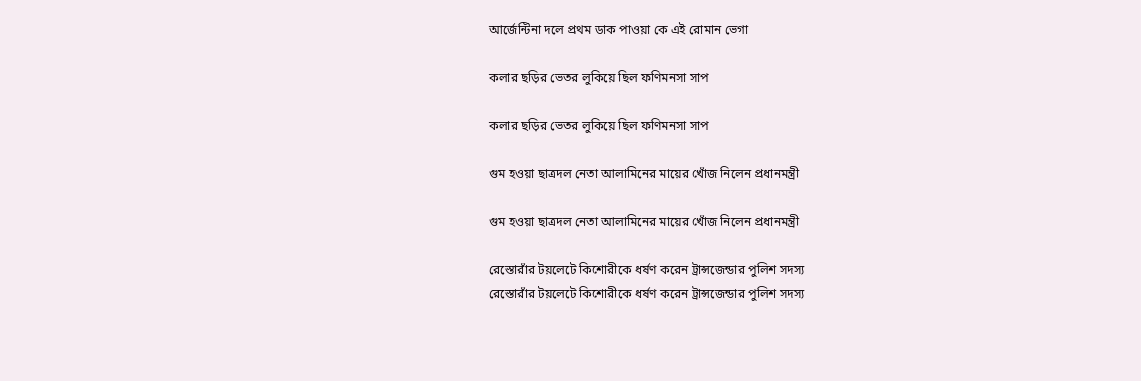আর্জেন্টিনা দলে প্রথম ডাক পাওয়া কে এই রোমান ভেগা

কলার ছড়ির ভেতর লুকিয়ে ছিল ফণিমনসা সাপ

কলার ছড়ির ভেতর লুকিয়ে ছিল ফণিমনসা সাপ

গুম হওয়া ছাত্রদল নেতা আলামিনের মায়ের খোঁজ নিলেন প্রধানমন্ত্রী

গুম হওয়া ছাত্রদল নেতা আলামিনের মায়ের খোঁজ নিলেন প্রধানমন্ত্রী

রেস্তোরাঁর টয়লেটে কিশোরীকে ধর্ষণ করেন ট্রান্সজেন্ডার পুলিশ সদস্য
রেস্তোরাঁর টয়লেটে কিশোরীকে ধর্ষণ করেন ট্রান্সজেন্ডার পুলিশ সদস্য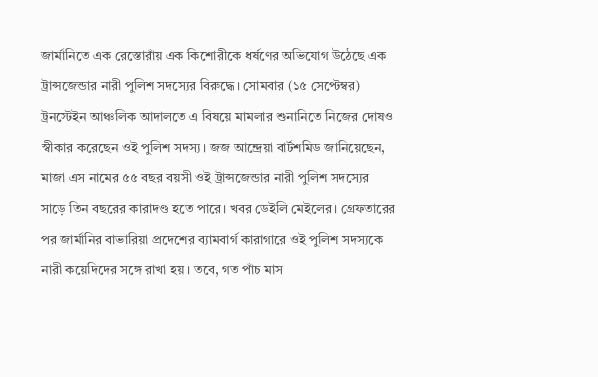জার্মানিতে এক রেস্তোরাঁয় এক কিশোরীকে ধর্ষণের অভিযোগ উঠেছে এক ট্রান্সজেন্ডার নারী পুলিশ সদস্যের বিরুদ্ধে। সোমবার (১৫ সেপ্টেম্বর) ট্রনস্টেইন আঞ্চলিক আদালতে এ বিষয়ে মামলার শুনানিতে নিজের দোষও স্বীকার করেছেন ওই পুলিশ সদস্য। জজ আন্দ্রেয়া বার্টশমিড জানিয়েছেন, মাজা এস নামের ৫৫ বছর বয়সী ওই ট্রান্সজেন্ডার নারী পুলিশ সদস্যের সাড়ে তিন বছরের কারাদণ্ড হতে পারে। খবর ডেইলি মেইলের। গ্রেফতারের পর জার্মানির বাভারিয়া প্রদেশের ব্যামবার্গ কারাগারে ওই পুলিশ সদস্যকে নারী কয়েদিদের সঙ্গে রাখা হয়। তবে, গত পাঁচ মাস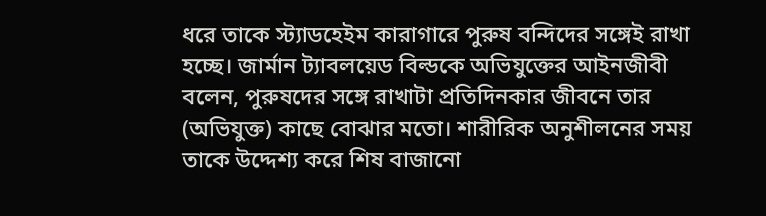ধরে তাকে স্ট্যাডহেইম কারাগারে পুরুষ বন্দিদের সঙ্গেই রাখা হচ্ছে। জার্মান ট্যাবলয়েড বিল্ডকে অভিযুক্তের আইনজীবী বলেন, পুরুষদের সঙ্গে রাখাটা প্রতিদিনকার জীবনে তার (অভিযুক্ত) কাছে বোঝার মতো। শারীরিক অনুশীলনের সময় তাকে উদ্দেশ্য করে শিষ বাজানো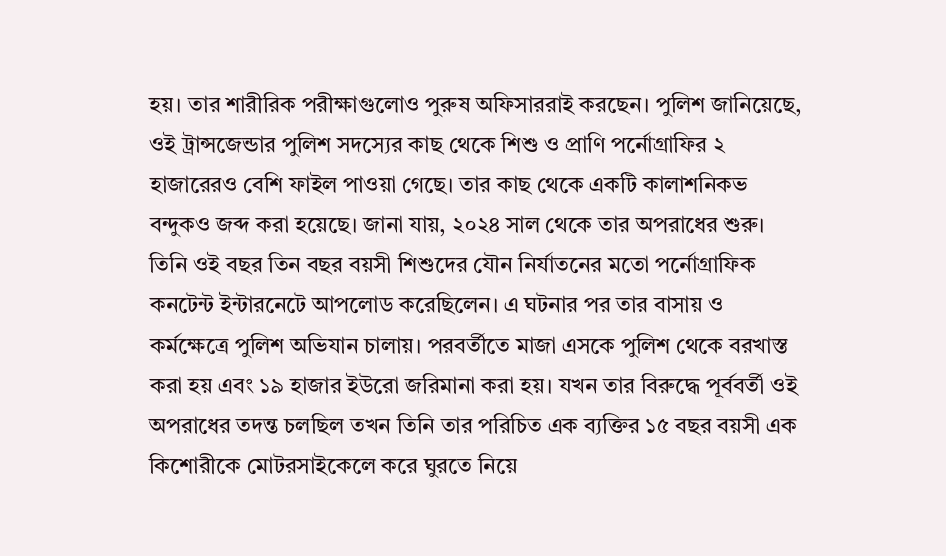হয়। তার শারীরিক পরীক্ষাগুলোও পুরুষ অফিসাররাই করছেন। পুলিশ জানিয়েছে, ওই ট্রান্সজেন্ডার পুলিশ সদস্যের কাছ থেকে শিশু ও প্রাণি পর্নোগ্রাফির ২ হাজারেরও বেশি ফাইল পাওয়া গেছে। তার কাছ থেকে একটি কালাশনিকভ বন্দুকও জব্দ করা হয়েছে। জানা যায়, ২০২৪ সাল থেকে তার অপরাধের শুরু। তিনি ওই বছর তিন বছর বয়সী শিশুদের যৌন নির্যাতনের মতো পর্নোগ্রাফিক কনটেন্ট ইন্টারনেটে আপলোড করেছিলেন। এ ঘটনার পর তার বাসায় ও কর্মক্ষেত্রে পুলিশ অভিযান চালায়। পরবর্তীতে মাজা এসকে পুলিশ থেকে বরখাস্ত করা হয় এবং ১৯ হাজার ইউরো জরিমানা করা হয়। যখন তার বিরুদ্ধে পূর্ববর্তী ওই অপরাধের তদন্ত চলছিল তখন তিনি তার পরিচিত এক ব্যক্তির ১৫ বছর বয়সী এক কিশোরীকে মোটরসাইকেলে করে ঘুরতে নিয়ে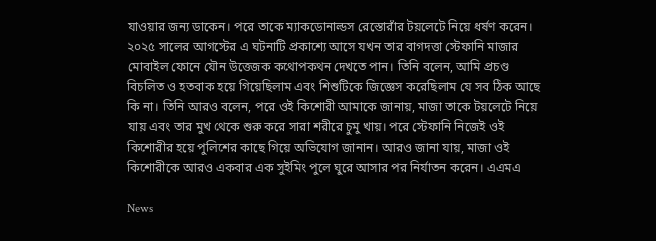যাওয়ার জন্য ডাকেন। পরে তাকে ম্যাকডোনাল্ডস রেস্তোরাঁর টয়লেটে নিয়ে ধর্ষণ করেন। ২০২৫ সালের আগস্টের এ ঘটনাটি প্রকাশ্যে আসে যখন তার বাগদত্তা স্টেফানি মাজার মোবাইল ফোনে যৌন উত্তেজক কথোপকথন দেখতে পান। তিনি বলেন, আমি প্রচণ্ড বিচলিত ও হতবাক হয়ে গিয়েছিলাম এবং শিশুটিকে জিজ্ঞেস করেছিলাম যে সব ঠিক আছে কি না। তিনি আরও বলেন, পরে ওই কিশোরী আমাকে জানায়, মাজা তাকে টয়লেটে নিয়ে যায় এবং তার মুখ থেকে শুরু করে সারা শরীরে চুমু খায়। পরে স্টেফানি নিজেই ওই কিশোরীর হয়ে পুলিশের কাছে গিয়ে অভিযোগ জানান। আরও জানা যায়, মাজা ওই কিশোরীকে আরও একবার এক সুইমিং পুলে ঘুরে আসার পর নির্যাতন করেন। এএমএ

News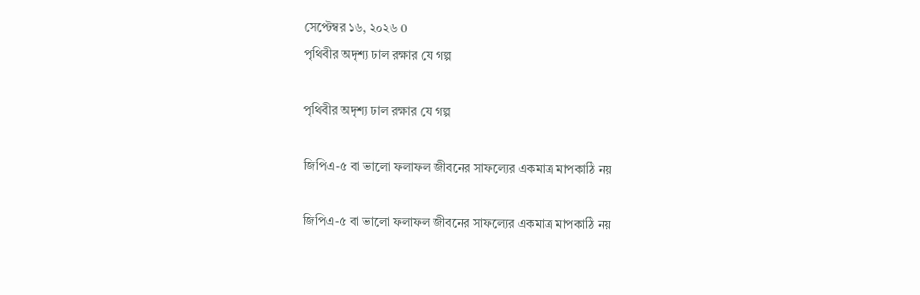সেপ্টেম্বর ১৬, ২০২৬ 0
পৃথিবীর অদৃশ্য ঢাল রক্ষার যে গল্প

পৃথিবীর অদৃশ্য ঢাল রক্ষার যে গল্প

জিপিএ-৫ বা ভালো ফলাফল জীবনের সাফল্যের একমাত্র মাপকাঠি নয়

জিপিএ-৫ বা ভালো ফলাফল জীবনের সাফল্যের একমাত্র মাপকাঠি নয়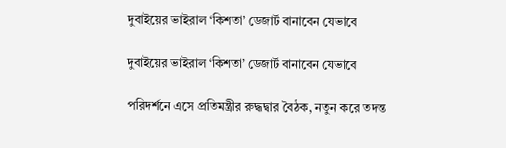দুবাইয়ের ভাইরাল ‘কিশতা’ ডেজার্ট বানাবেন যেভাবে

দুবাইয়ের ভাইরাল ‘কিশতা’ ডেজার্ট বানাবেন যেভাবে

পরিদর্শনে এসে প্রতিমন্ত্রীর রুদ্ধদ্বার বৈঠক, নতুন করে তদন্ত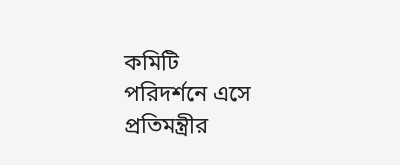কমিটি
পরিদর্শনে এসে প্রতিমন্ত্রীর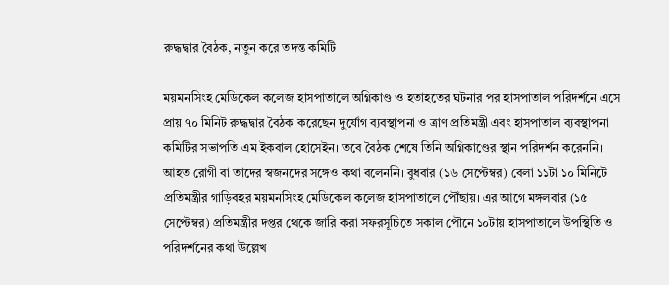রুদ্ধদ্বার বৈঠক, নতুন করে তদন্ত কমিটি

ময়মনসিংহ মেডিকেল কলেজ হাসপাতালে অগ্নিকাণ্ড ও হতাহতের ঘটনার পর হাসপাতাল পরিদর্শনে এসে প্রায় ৭০ মিনিট রুদ্ধদ্বার বৈঠক করেছেন দুর্যোগ ব্যবস্থাপনা ও ত্রাণ প্রতিমন্ত্রী এবং হাসপাতাল ব্যবস্থাপনা কমিটির সভাপতি এম ইকবাল হোসেইন। তবে বৈঠক শেষে তিনি অগ্নিকাণ্ডের স্থান পরিদর্শন করেননি। আহত রোগী বা তাদের স্বজনদের সঙ্গেও কথা বলেননি। বুধবার (১৬ সেপ্টেম্বর) বেলা ১১টা ১০ মিনিটে প্রতিমন্ত্রীর গাড়িবহর ময়মনসিংহ মেডিকেল কলেজ হাসপাতালে পৌঁছায়। এর আগে মঙ্গলবার (১৫ সেপ্টেম্বর) প্রতিমন্ত্রীর দপ্তর থেকে জারি করা সফরসূচিতে সকাল পৌনে ১০টায় হাসপাতালে উপস্থিতি ও পরিদর্শনের কথা উল্লেখ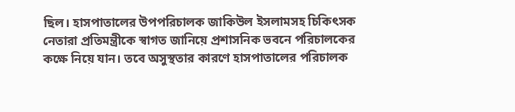ছিল। হাসপাতালের উপপরিচালক জাকিউল ইসলামসহ চিকিৎসক নেতারা প্রতিমন্ত্রীকে স্বাগত জানিয়ে প্রশাসনিক ভবনে পরিচালকের কক্ষে নিয়ে যান। তবে অসুস্থতার কারণে হাসপাতালের পরিচালক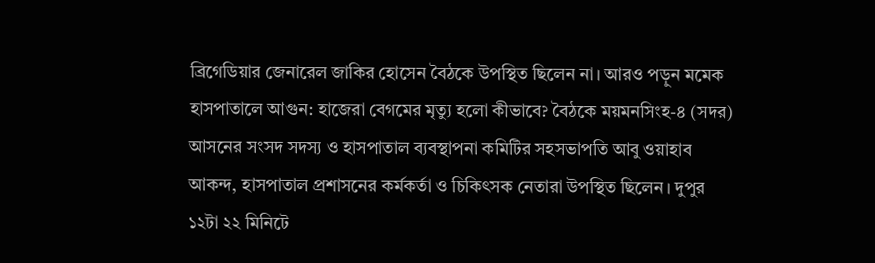ব্রিগেডিয়ার জেনারেল জাকির হোসেন বৈঠকে উপস্থিত ছিলেন না। আরও পড়ুন মমেক হাসপাতালে আগুন: হাজেরা বেগমের মৃত্যু হলো কীভাবে? বৈঠকে ময়মনসিংহ-৪ (সদর) আসনের সংসদ সদস্য ও হাসপাতাল ব্যবস্থাপনা কমিটির সহসভাপতি আবু ওয়াহাব আকন্দ, হাসপাতাল প্রশাসনের কর্মকর্তা ও চিকিৎসক নেতারা উপস্থিত ছিলেন। দুপুর ১২টা ২২ মিনিটে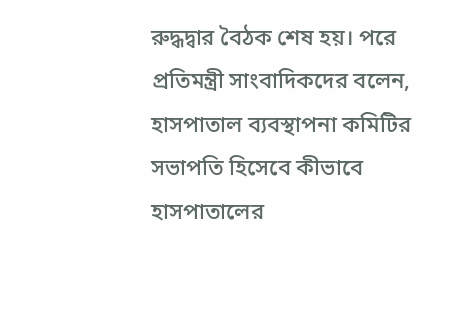রুদ্ধদ্বার বৈঠক শেষ হয়। পরে প্রতিমন্ত্রী সাংবাদিকদের বলেন, হাসপাতাল ব্যবস্থাপনা কমিটির সভাপতি হিসেবে কীভাবে হাসপাতালের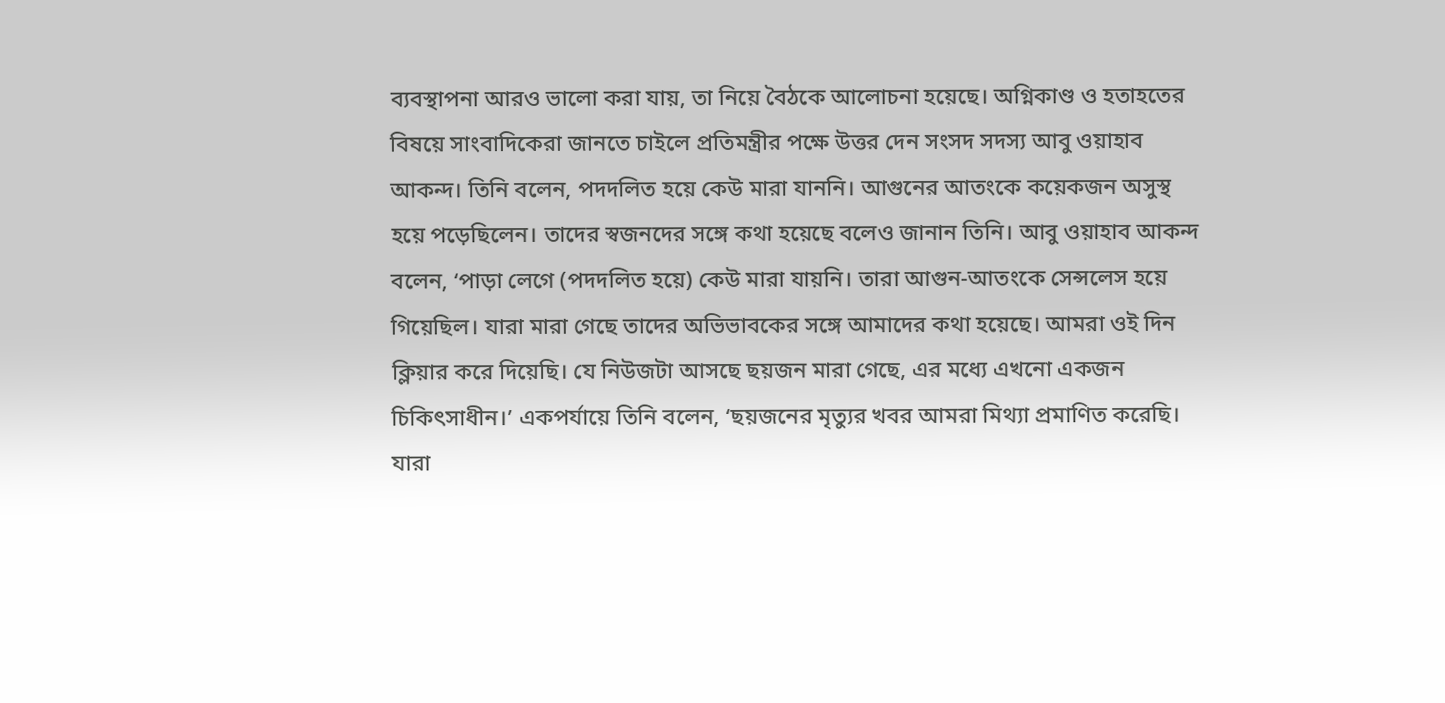ব্যবস্থাপনা আরও ভালো করা যায়, তা নিয়ে বৈঠকে আলোচনা হয়েছে। অগ্নিকাণ্ড ও হতাহতের বিষয়ে সাংবাদিকেরা জানতে চাইলে প্রতিমন্ত্রীর পক্ষে উত্তর দেন সংসদ সদস্য আবু ওয়াহাব আকন্দ। তিনি বলেন, পদদলিত হয়ে কেউ মারা যাননি। আগুনের আতংকে কয়েকজন অসুস্থ হয়ে পড়েছিলেন। তাদের স্বজনদের সঙ্গে কথা হয়েছে বলেও জানান তিনি। আবু ওয়াহাব আকন্দ বলেন, ‘পাড়া লেগে (পদদলিত হয়ে) কেউ মারা যায়নি। তারা আগুন-আতংকে সেন্সলেস হয়ে গিয়েছিল। যারা মারা গেছে তাদের অভিভাবকের সঙ্গে আমাদের কথা হয়েছে। আমরা ওই দিন ক্লিয়ার করে দিয়েছি। যে নিউজটা আসছে ছয়জন মারা গেছে, এর মধ্যে এখনো একজন চিকিৎসাধীন।’ একপর্যায়ে তিনি বলেন, ‘ছয়জনের মৃত্যুর খবর আমরা মিথ্যা প্রমাণিত করেছি। যারা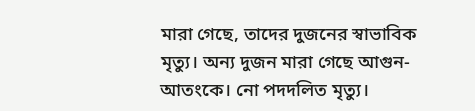মারা গেছে, তাদের দুজনের স্বাভাবিক মৃত্যু। অন্য দুজন মারা গেছে আগুন-আতংকে। নো পদদলিত মৃত্যু।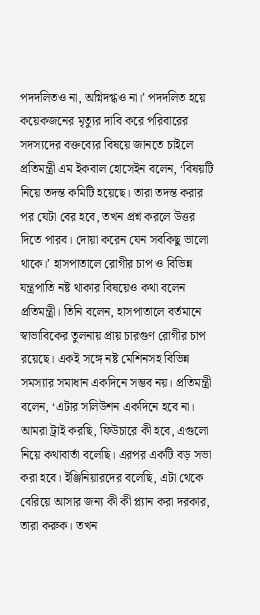পদদলিতও না, অগ্নিদগ্ধও না।’ পদদলিত হয়ে কয়েকজনের মৃত্যুর দাবি করে পরিবারের সদস্যদের বক্তব্যের বিষয়ে জানতে চাইলে প্রতিমন্ত্রী এম ইকবাল হোসেইন বলেন, ‘বিষয়টি নিয়ে তদন্ত কমিটি হয়েছে। তারা তদন্ত করার পর যেটা বের হবে, তখন প্রশ্ন করলে উত্তর দিতে পারব। দোয়া করেন যেন সবকিছু ভালো থাকে।’ হাসপাতালে রোগীর চাপ ও বিভিন্ন যন্ত্রপাতি নষ্ট থাকার বিষয়েও কথা বলেন প্রতিমন্ত্রী। তিনি বলেন, হাসপাতালে বর্তমানে স্বাভাবিকের তুলনায় প্রায় চারগুণ রোগীর চাপ রয়েছে। একই সঙ্গে নষ্ট মেশিনসহ বিভিন্ন সমস্যার সমাধান একদিনে সম্ভব নয়। প্রতিমন্ত্রী বলেন, ‘এটার সলিউশন একদিনে হবে না। আমরা ট্রাই করছি, ফিউচারে কী হবে, এগুলো নিয়ে কথাবার্তা বলেছি। এরপর একটি বড় সভা করা হবে। ইঞ্জিনিয়ারদের বলেছি, এটা থেকে বেরিয়ে আসার জন্য কী কী প্ল্যান করা দরকার, তারা করুক। তখন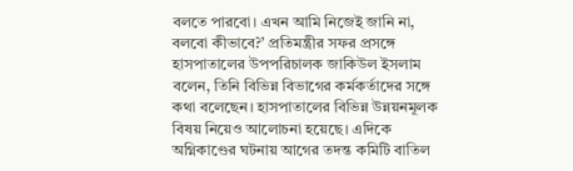বলতে পারবো। এখন আমি নিজেই জানি না, বলবো কীভাবে?’ প্রতিমন্ত্রীর সফর প্রসঙ্গে হাসপাতালের উপপরিচালক জাকিউল ইসলাম বলেন, তিনি বিভিন্ন বিভাগের কর্মকর্তাদের সঙ্গে কথা বলেছেন। হাসপাতালের বিভিন্ন উন্নয়নমূলক বিষয় নিয়েও আলোচনা হয়েছে। এদিকে অগ্নিকাণ্ডের ঘটনায় আগের তদন্ত কমিটি বাতিল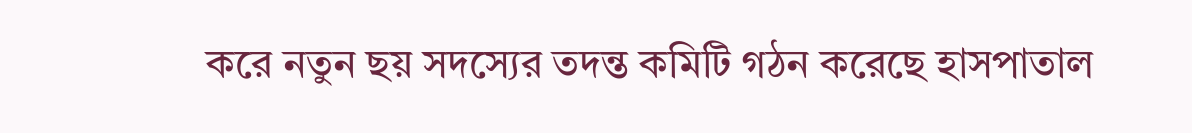করে নতুন ছয় সদস্যের তদন্ত কমিটি গঠন করেছে হাসপাতাল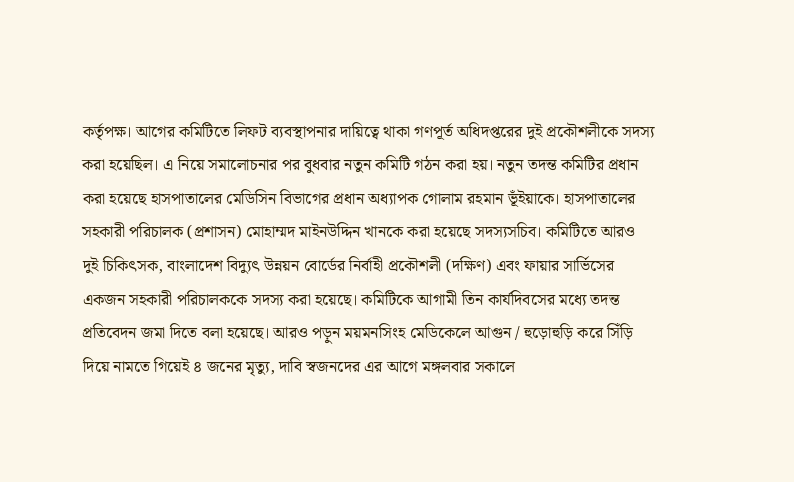কর্তৃপক্ষ। আগের কমিটিতে লিফট ব্যবস্থাপনার দায়িত্বে থাকা গণপূর্ত অধিদপ্তরের দুই প্রকৌশলীকে সদস্য করা হয়েছিল। এ নিয়ে সমালোচনার পর বুধবার নতুন কমিটি গঠন করা হয়। নতুন তদন্ত কমিটির প্রধান করা হয়েছে হাসপাতালের মেডিসিন বিভাগের প্রধান অধ্যাপক গোলাম রহমান ভূঁইয়াকে। হাসপাতালের সহকারী পরিচালক (প্রশাসন) মোহাম্মদ মাইনউদ্দিন খানকে করা হয়েছে সদস্যসচিব। কমিটিতে আরও দুই চিকিৎসক, বাংলাদেশ বিদ্যুৎ উন্নয়ন বোর্ডের নির্বাহী প্রকৌশলী (দক্ষিণ) এবং ফায়ার সার্ভিসের একজন সহকারী পরিচালককে সদস্য করা হয়েছে। কমিটিকে আগামী তিন কার্যদিবসের মধ্যে তদন্ত প্রতিবেদন জমা দিতে বলা হয়েছে। আরও পড়ুন ময়মনসিংহ মেডিকেলে আগুন / হুড়োহুড়ি করে সিঁড়ি দিয়ে নামতে গিয়েই ৪ জনের মৃত্যু, দাবি স্বজনদের এর আগে মঙ্গলবার সকালে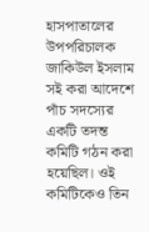হাসপাতালের উপপরিচালক জাকিউল ইসলাম সই করা আদেশে পাঁচ সদস্যের একটি তদন্ত কমিটি গঠন করা হয়েছিল। ওই কমিটিকেও তিন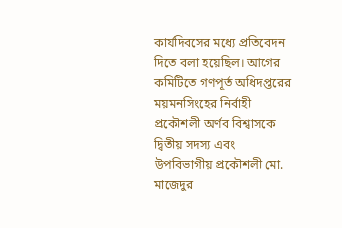কার্যদিবসের মধ্যে প্রতিবেদন দিতে বলা হয়েছিল। আগের কমিটিতে গণপূর্ত অধিদপ্তরের ময়মনসিংহের নির্বাহী প্রকৌশলী অর্ণব বিশ্বাসকে দ্বিতীয় সদস্য এবং উপবিভাগীয় প্রকৌশলী মো. মাজেদুর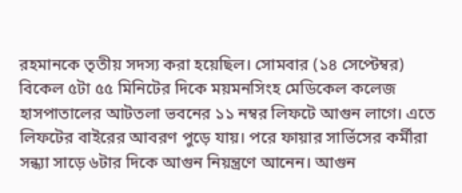রহমানকে তৃতীয় সদস্য করা হয়েছিল। সোমবার (১৪ সেপ্টেম্বর) বিকেল ৫টা ৫৫ মিনিটের দিকে ময়মনসিংহ মেডিকেল কলেজ হাসপাতালের আটতলা ভবনের ১১ নম্বর লিফটে আগুন লাগে। এতে লিফটের বাইরের আবরণ পুড়ে যায়। পরে ফায়ার সার্ভিসের কর্মীরা সন্ধ্যা সাড়ে ৬টার দিকে আগুন নিয়ন্ত্রণে আনেন। আগুন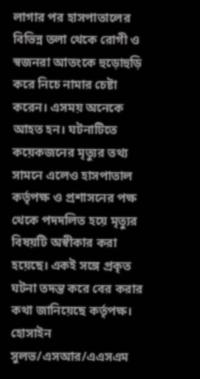লাগার পর হাসপাতালের বিভিন্ন তলা থেকে রোগী ও স্বজনরা আতংকে হুড়োহুড়ি করে নিচে নামার চেষ্টা করেন। এসময় অনেকে আহত হন। ঘটনাটিতে কয়েকজনের মৃত্যুর তথ্য সামনে এলেও হাসপাতাল কর্তৃপক্ষ ও প্রশাসনের পক্ষ থেকে পদদলিত হয়ে মৃত্যুর বিষয়টি অস্বীকার করা হয়েছে। একই সঙ্গে প্রকৃত ঘটনা তদন্ত করে বের করার কথা জানিয়েছে কর্তৃপক্ষ। হোসাইন সুলভ/এসআর/এএসএম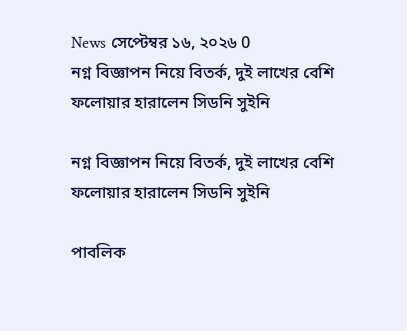News সেপ্টেম্বর ১৬, ২০২৬ 0
নগ্ন বিজ্ঞাপন নিয়ে বিতর্ক, দুই লাখের বেশি ফলোয়ার হারালেন সিডনি সুইনি

নগ্ন বিজ্ঞাপন নিয়ে বিতর্ক, দুই লাখের বেশি ফলোয়ার হারালেন সিডনি সুইনি

পাবলিক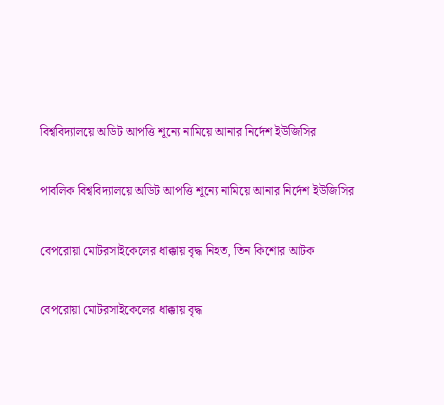বিশ্ববিদ্যালয়ে অডিট আপত্তি শূন্যে নামিয়ে আনার নির্দেশ ইউজিসির

পাবলিক বিশ্ববিদ্যালয়ে অডিট আপত্তি শূন্যে নামিয়ে আনার নির্দেশ ইউজিসির

বেপরোয়া মোটরসাইকেলের ধাক্কায় বৃদ্ধ নিহত, তিন কিশোর আটক

বেপরোয়া মোটরসাইকেলের ধাক্কায় বৃদ্ধ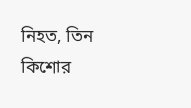নিহত, তিন কিশোর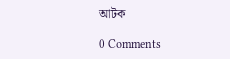আটক

0 Comments